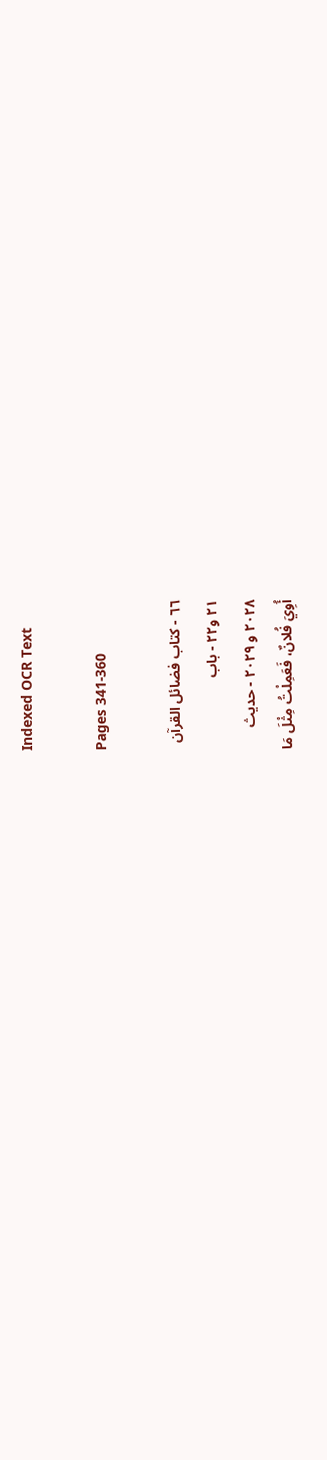Indexed OCR Text

Pages 341-360

٦٦ - كتاب فضائل القرآن
٢١ و٢٢ - باب
٢٠٢٨ و ٢٠٢٩ - حديث
أُوِيَ فُلانٌ، فَعَمِلْتُ مِثْلَ مَا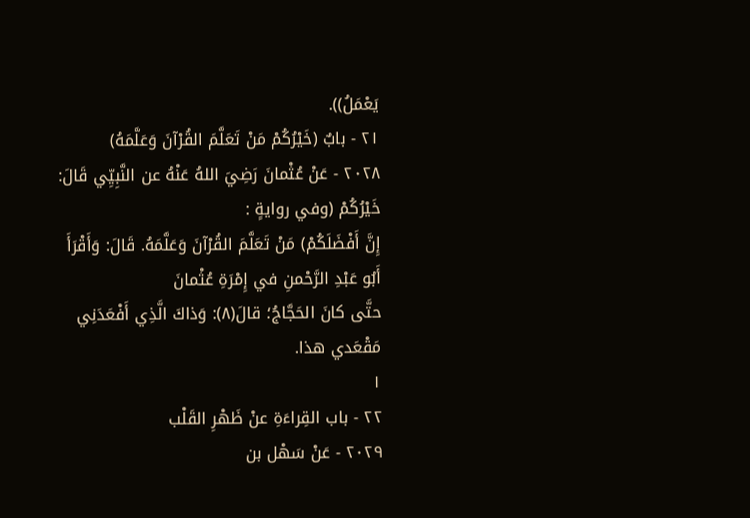يَعْمَلُ)).
٢١ - بابٌ (خَيْرُكُمْ مَنْ تَعَلَّمَ القُرْآنَ وَعَلَّمَهُ)
٢٠٢٨ - عَنْ عُثْمانَ رَضِيَ اللهُ عَنْهُ عن النَّبِيِّي قَالَ: خَيْرُكُمْ (وفي روايةٍ :
إِنَّ أَفْضَلَكُمْ) مَنْ تَعَلَّمَ القُرْآنَ وَعَلَّمَهُ. قَالَ: وَأَقْرَأَ أَبُو عَبْدِ الرَّحْمنِ في إِمْرَةِ عُثْمانَ
حتَّى كانَ الحَجَّاجُ؛ قالَ(٨): وَذاكَ الَّذِي أَفْعَدَنِي مَقْعَدي هذا.
١
٢٢ - باب القِراءَةِ عنْ ظَهْرِ القَلْب
٢٠٢٩ - عَنْ سَهْل بن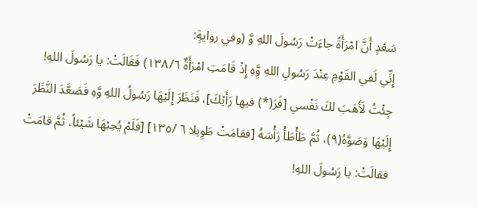سَعْدٍ أَنَّ امْرَأَةً جاءَتْ رَسُولَ اللهِ وَّ (وفي روايةٍ:
إِنِّي لَفي القَوْمِ عِنْدَ رَسُولِ اللهِ وَِّهِ إِذْ قَامَتِ امْرَأَةٌ ١٣٨/٦) فَقَالَتْ: يا رَسُولَ اللهِ!
جِئْتُ لَأَهَبَ لكَ نَفْسي [فَرَ(*) فيها رَأَيْكَ]، فَنَظَرَ إِلَيْهَا رَسُولُ اللهِ وَّهِ فَصَعَّدَ النَّظَرَ
إِلَيْهَا وَصَوَّهُ(٩)، ثُمَّ طَأْطَأْ رَأْسَهُ [فقامَتْ طَوِيلا ٦ /١٣٥] [فَلَمْ يُحِبْهَا شَيْئاً، ثُمَّ قامَتْ
فقالَتْ: يا رَسُولَ اللهِ!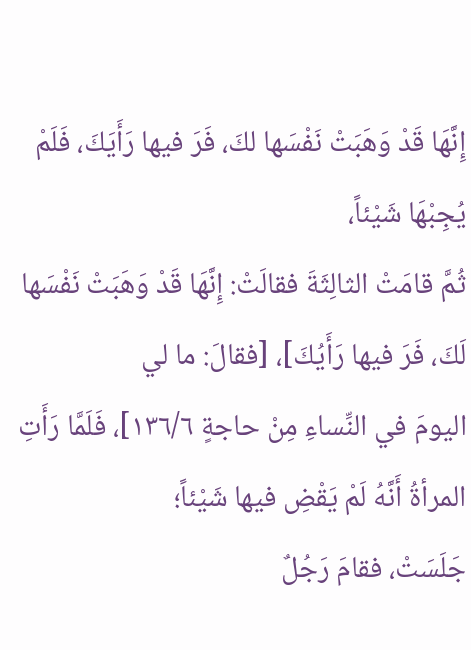إِنَّهَا قَدْ وَهَبَتْ نَفْسَها لكَ، فَرَ فيها رَأَيَكَ، فَلَمْ يُجِبْهَا شَيْئاً،
ثُمَّ قامَتْ الثالِثَةَ فقالَتْ: إِنَّهَا قَدْ وَهَبَتْ نَفْسَها لَكَ، فَرَ فيها رَأَيُكَ]، [فقالَ: ما لي
اليومَ في النِّساءِ مِنْ حاجةٍ ١٣٦/٦]، فَلَمَّا رَأَتِ المرأةُ أَنَّهُ لَمْ يَقْضِ فيها شَيْئاً؛
جَلَسَتْ، فقامَ رَجُلٌ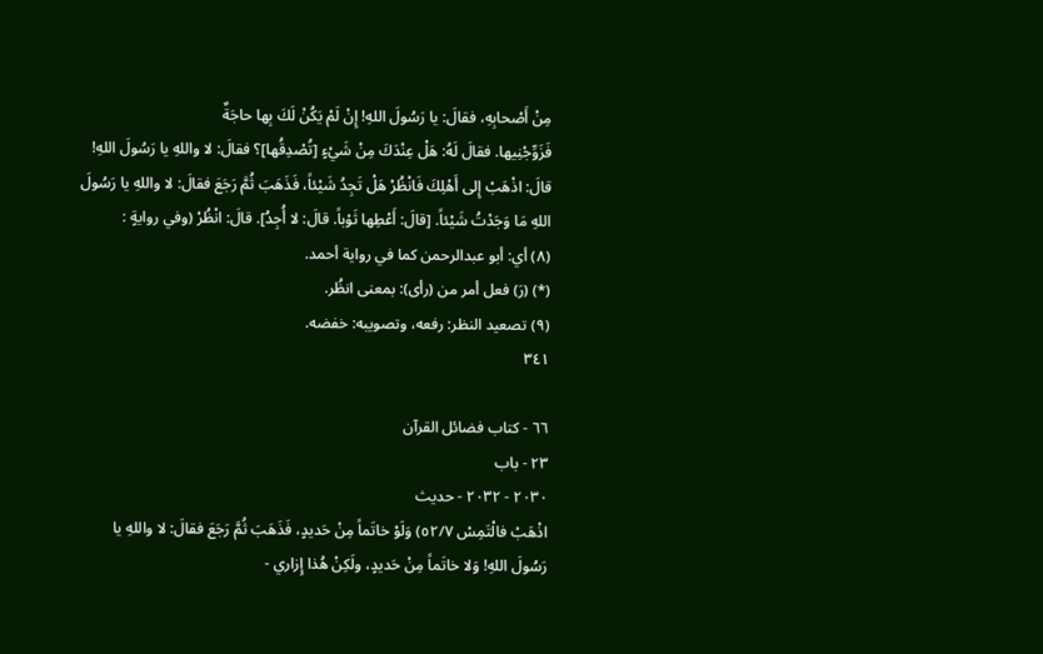مِنْ أَصْحابِهِ، فقالَ: يا رَسُولَ اللهِ! إِنْ لَمْ يَكُنْ لَكَ بِها حاجَةٌ
فَزَوِّجْنِيها. فقالَ لَهُ: هَلْ عِنْدَكَ مِنْ شَيْءٍ [تُصْدِقُها]؟ فقالَ: لا واللهِ يا رَسُولَ اللهِ!
قالَ: اذْهَبْ إِلى أَهْلِكَ فَانْظُرْ هَلْ تَجِدُ شَيْئاً، فَذَهَبَ ثُمَّ رَجَعَ فقالَ: لا واللهِ يا رَسُولَ
اللهِ مَا وَجَدْتُ شَيْئاً. [قالَ: أَعْطِها ثَوْباً. قالَ: لا أُجِدُ]. قالَ: انْظُرْ (وفي روايةٍ :
(٨) أي: أبو عبدالرحمن كما في رواية أحمد.
(*) (رَ) فعل أمر من (رأى): بمعنى انظُر.
(٩) تصعيد النظر: رفعه، وتصويبه: خفضه.
٣٤١

٦٦ - كتاب فضائل القرآن
٢٣ - باب
٢٠٣٠ - ٢٠٣٢ - حديث
اذْهَبْ فالْتَمِسْ ٥٢/٧) وَلَوْ خاتَماً مِنْ حَديدٍ، فَذَهَبَ ثُمَّ رَجَعَ فقالَ: لا واللهِ یا
رَسُولَ اللهِ! وَلا خاتَماً مِنْ حَديدٍ، ولَكِنْ هُذا إِزاري -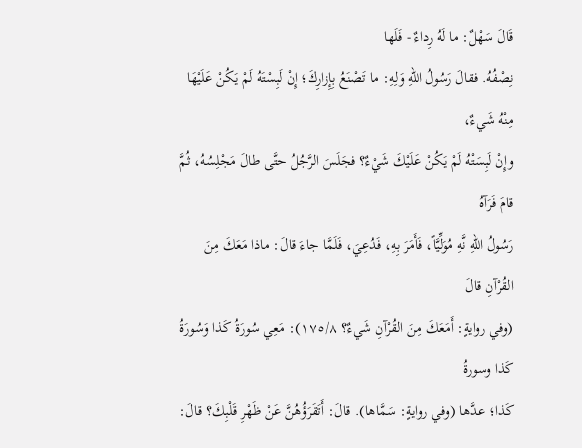قَالَ سَهْلٌ: ما لَهُ رِداءٌ - فَلَها
نِصْفُهُ. فقالَ رَسُولُ اللهِ وَلِهِ: ما تَصْنَعُ بِإِزارِكَ؛ إِنْ لَبِسْتَهُ لَمْ يَكُنْ عَلَيْهَا مِنْهُ شَيءٌ،
وإِنْ لَبِسَتْهُ لَمْ يَكُنْ عَلَيْكَ شَيْءٌ؟ فجَلَسَ الرَّجُلُ حتَّى طالَ مَجْلِسُهُ، ثُمَّ قامَ فَرَآهُ
رَسُولُ اللهِ نَّهِ مُوَلِّيَّاً، فَأَمَرَ بِهِ، فَدُعِيَ، فَلَمَّا جاءَ قالَ: ماذا مَعَكَ مِنَ القُرْآنِ قالَ
(وفي روايةٍ: أَمَعَكَ مِنَ القُرْآنِ شَيءٌ؟ ١٧٥/٨): مَعِي سُورَةُ كَذا وَسُورَةُ كَذا وسورةُ
كَذا؛ عدَّها (وفي روايةٍ: سَمَّاها). قالَ: أَتَقَرَؤُهُنَّ عَنْ ظَهْرِ قَلْبِكَ؟ قالَ: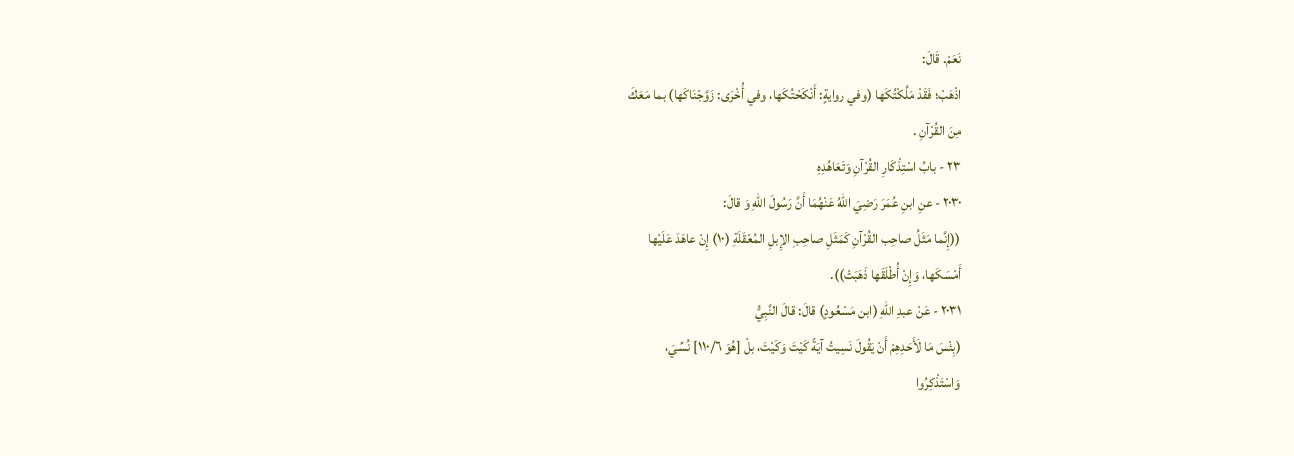نَعَمْ. قَالَ:
اذْهَبْ؛ فَقَدْ مَلَّكْتُكَها (وفي روايةٍ: أَنْكَحْتُكَها، وفي أُخْرَى: زَوَّجْنَاكَها) بما مَعَكَ
مِنَ القُرْآنِ .
٢٣ - بابُ اسْتِذْكَارِ القُرْآنِ وَتَعَاهُدِهِ
٢٠٣٠ - عنِ ابنِ عُمَرَ رَضِيَ اللهُ عَنْهُمَا أَنَّ رَسُولَ اللهِ وَ قالَ:
((إِنَّما مَثَلُ صاحِب القُرْآنِ كَمَثَلِ صاحِبِ الإِبلِ المُعْقَلَةِ (١٠) إِنْ عاهَدَ عَلَيْها
أَمْسَكَها، وَإِنْ أُطْلَقَها ذَهَبَتْ)).
٢٠٣١ - عَنْ عبدِ اللهِ (ابن مَسْعُودٍ) قالَ: قالَ النَّبِيُّ
(بِئْسَ مَا لَأَحَدِهِمْ أَنْ يَقُولَ نَسِيتُ آيَةً كَيْتَ وَكَيْتَ، بلْ [هُوَ ١١٠/٦] نُسِّيَ،
وَاسْتَذْكِرُوا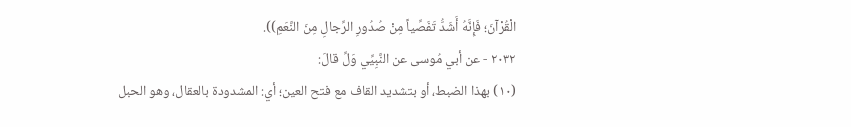الْقُرْآنَ؛ فَإِنَّهُ أَشَدُّ تَفَصِّياً مِنْ صُدُورِ الرِّجالِ مِنَ النَّعَمِ)).
٢٠٣٢ - عن أبي مُوسى عن النَّبِيِّي وَلِّ قالَ:
(١٠) بهذا الضبط، أو بتشديد القاف مع فتح العين؛ أي: المشدودة بالعقال، وهو الحبل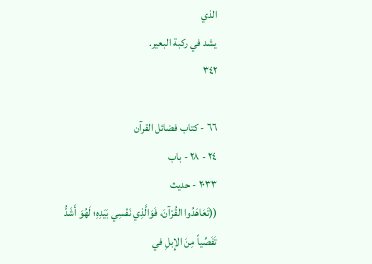الذي
يشد في ركبة البعير.
٣٤٢

٦٦ - كتاب فضائل القرآن
٢٤ - ٢٨ - باب
٢٠٣٣ - حدیث
((تَعَاهَدُوا القُرْآنَ، فَوَالَّذِي نَفْسِي بَيَدِهِ؛ لَهُوَ أَشَدُّ تَفَصِّياً مِنَ الإِبلِ في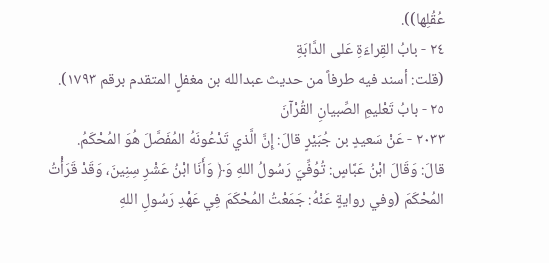عُقُلِها)).
٢٤ - بابُ القِراءَةِ عَلى الدَّابَةِ
(قلت: أسند فيه طرفاً من حديث عبدالله بن مغفلٍ المتقدم برقم ١٧٩٣).
٢٥ - بابُ تَعْليمِ الصِّبيانِ القُرْآنَ
٢٠٣٣ - عَنْ سَعيدٍ بن جُبَيْرٍ قالَ: إِنَّ الَّذي تَدْعُونَهُ المُفَصَّلَ هُوَ المُحْكَمُ.
قالَ: وَقَالَ ابْنُ عَبَّاسٍ: تُوُفِّيَ رَسُولُ اللهِ وَ﴿ وَأَنَا ابْنُ عَشْرِ سِنِينَ، وَقَدْ قَرَأْتُ
المُحْكَمَ (وفي روايةٍ عَنْهُ: جَمَعْتُ المُحْكَمَ فِي عَهْدِ رَسُولِ اللهِ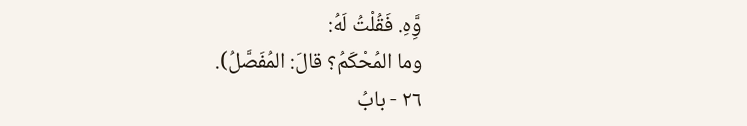وَِّهِ. فَقُلْتُ لَهُ:
وما المُحْكَمُ؟ قالَ: المُفَصَّلُ).
٢٦ - بابُ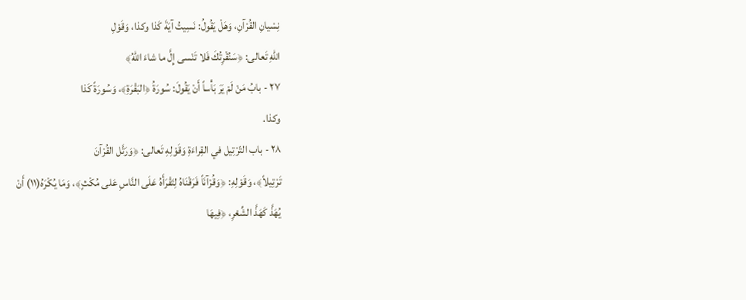نِسْيانِ القُرْآنِ، وَهَلْ يَقُولُ: نَسِيتُ آيَةَ كَذا وكذا، وَقَوْلِ
اللهِ تَعالى: ﴿سَنُقْرِتُكَ فَلا تَنْسى إِلَّ ما شاءَ اللهُ﴾
٢٧ - بابُ مَنْ لَمْ يَرَ بَأْساً أَنْ يَقُولَ: سُورَةُ ﴿البَقْرَةِ﴾، وَسُورَةً كَذا
وكذا.
٢٨ - باب التّرْتِيل في القِراءَةِ وَقَوْلِهِ تَعالى: ﴿وَرَتَّل القُرْآنَ
تَرْتِيلاً﴾، وَقَوْلِهِ: ﴿وَقُرْآنَاً فَرَقْنَاهُ لِتَقْرَأَهُ عَلَى النَّاسِ عَلى مُكْثٍ﴾، وَمَا يُكْرَهُ(١١) أَنْ
يُهَذَّ كَهَذَّ الشِّعْرِ، ﴿فِيهَا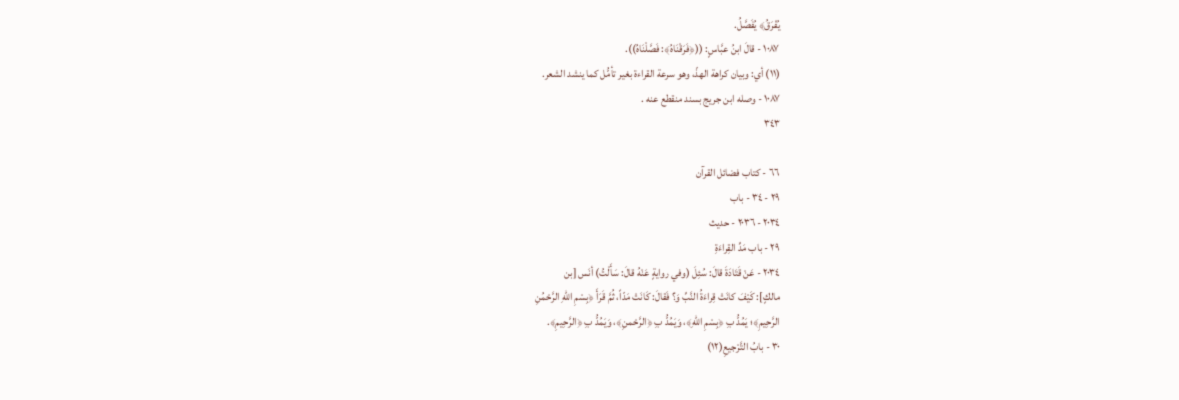يُفْرَقُ﴾ يُفَصَّلُ.
١٠٨٧ - قالَ ابنُ عبَّاسٍ: ((﴿فَرَقْنَاهُ﴾: فَصَّلْنَاهُ)).
(١١) أي: وبيان كراهة الهذّ، وهو سرعة القراءة بغير تأمُّل كما ينشد الشعر.
١٠٨٧ - وصله ابن جريج بسند منقطع عنه .
٣٤٣

٦٦ - كتاب فضائل القرآن
٢٩ - ٣٤ - باب
٢٠٣٤ - ٢٠٣٦ - حديث
٢٩ - باب مَدِّ القِراءَةِ
٢٠٣٤ - عَنْ قَتَادَةَ قالَ: سُئِلَ (وفي روايةٍ عَنْهُ قالَ: سَأَلْتُ) أنَس [بن
مالكٍ]: كَيْفَ كانَتْ قِراءَةُ النَّبِّ وَ؟ فَقالَ: كَانَتْ مَدّاً، ثُمَّ قَرَأَ ﴿بِسْمِ اللهِ الرَّحْمُنِ
الرَّحِيمِ﴾؛ يَمُدُّ بِ ﴿بِسْمِ اللهِ﴾، وَيَمُدُّ بِ ﴿الرَّحْمنِ﴾، وَيَمُدُّ بِ ﴿الرَّحِيمِ﴾.
٣٠ - بابُ التَّرْجيعِ(١٢)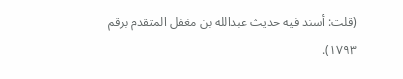(قلت: أسند فيه حديث عبدالله بن مغفل المتقدم برقم ١٧٩٣).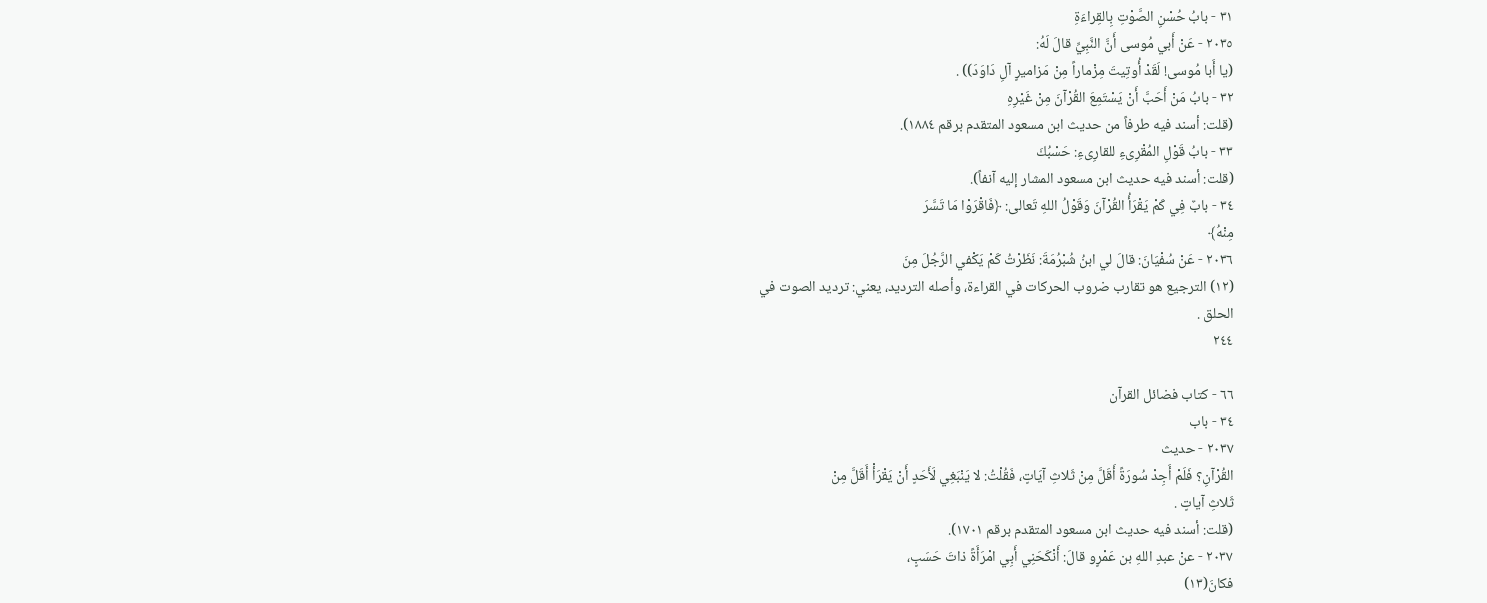٣١ - بابُ حُسْنِ الصَّوْتِ بِالقِراءَةِ
٢٠٣٥ - عَنْ أَبي مُوسى أَنَّ النَّبِيِّ قالَ لَهُ:
(يا أَبا مُوسى! لَقَدْ أُوتِيتَ مِزْماراً مِنْ مَزاميرٍ آلِ دَاوَدَ)) .
٣٢ - بابُ مَنْ أَحَبَّ أَنْ يَسْتَمِعَ القُرْآنَ مِنْ غَيْرِهِ
(قلت: أسند فيه طرفاً من حديث ابن مسعود المتقدم برقم ١٨٨٤).
٣٣ - بابُ قَوْلِ المُقْرِىءِ للقارِىءِ: حَسْبُكَ
(قلت: أسند فيه حديث ابن مسعود المشار إليه آنفاً).
٣٤ - بابٌ فِي كَمْ يَقْرَأُ القُرْآنَ وَقَوْلُ اللهِ تَعالى: ﴿فَاقْرَوْا مَا تَسَّرَ
مِنْهُ﴾
٢٠٣٦ - عَنْ سُفْيَانَ: قالَ لي ابنُ شُبْرُمَةَ: نَظَرْتُ كَمْ يَكْفي الرَّجُلَ مِنَ
(١٢) الترجيع هو تقارب ضروب الحركات في القراءة، وأصله الترديد، يعني: ترديد الصوت في
الحلق .
٢٤٤

٦٦ - كتاب فضائل القرآن
٣٤ - باب
٢٠٣٧ - حديث
القُرْآنِ؟ فَلَمْ أَجِدْ سُورَةً أَقَلَّ مِنْ ثَلاثِ آيَاتٍ، فَقُلْتُ: لا يَنْبَغِي لَأَحَدٍ أَنْ يَقْرَأْ أَقَلَّ مِنْ
ثَلاثِ آیاتٍ .
(قلت: أسند فيه حديث ابن مسعود المتقدم برقم ١٧٠١).
٢٠٣٧ - عنْ عبدِ اللهِ بن عَمْرٍو قالَ: أَنْكَحَنِي أَبِي امْرَأَةً ذاتَ حَسَبٍ،
فكانَ(١٣)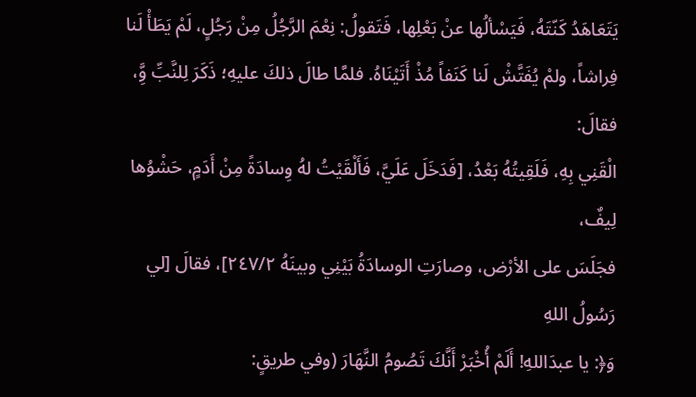يَتَعَاهَدُ كَنّتَهُ، فَيَسْألُها عنْ بَعْلِها، فَتَقولُ: نِعْمَ الرَّجُلُ مِنْ رَجُلٍ، لَمْ يَطَأْ لَنا
فِراشاً، ولمْ يُفَتَّشْ لَنا كَنَفاً مُذْ أَتَيْنَاهُ. فلمَّا طالَ ذلكَ عليهِ؛ ذَكَرَ لِلنَّبِّ وَِّ، فقالَ:
الْقَنِي بِهِ، فَلَقِيتُهُ بَعْدُ، [فَدَخَلَ عَلَيَّ، فَأَلْقَيْتُ لهُ وِسادَةً مِنْ أَدَمٍ، حَشْوُها لِيفٌ،
فجَلَسَ على الأرْض، وصارَتِ الوسادَةُ بَيْنِي وبينَهُ ٢٤٧/٢]، فقالَ [لي رَسُولُ اللهِ
وَ﴿: يا عبدَاللهِ! أَلَمْ أُخْبَرْ أَنَّكَ تَصُومُ النَّهَارَ (وفي طريقٍ: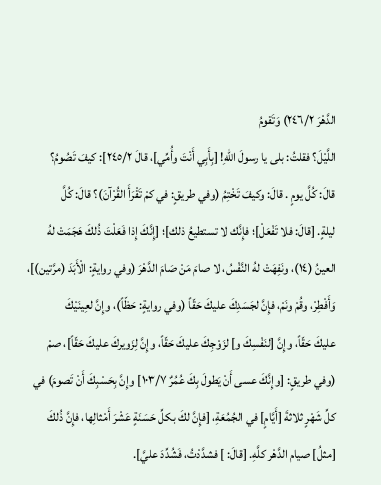الدَّهْرَ ٢٤٦/٢) وَتَقومُ
اللَّيْلَ؟ فقلتُ: بلى يا رسولَ اللهِ! [بِأَبِي أَنْتَ وأُمِّي]، قالَ ٢٤٥/٢]: كيفَ تَصُومُ؟
قالَ: كُلَّ يومٍ . قالَ: وكيفَ تَخْتِمُ (وفي طريقٍ: في كمْ تَقْرَأَ القُرْآنَ)؟ قالَ: كُلَّ
ليلةٍ. [قالَ: فلا تَفْعَلْ]؛ فإِنَّك لا تستطيعُ ذلك]؛ [إِنَّكَ إِذا فَعَلْتَ ذُلكَ هَجَمَتْ لهُ
العينُ (١٤)، ونَفِهَتْ لهُ النَّفْسُ، لا صامَ مَنْ صَامَ الدَّهْرَ (وفي روايةٍ: الْأَبَدَ (مرَّتين)]،
وَأَفْطِرْ، وقُمْ ونَمْ، فإِنَّ لجَسَدِكَ عليكَ حَقّاً (وفي روايةٍ: حَظّاً)، وإِنَّ لعِينَيْكَ
عليكَ حَقّاً، وإِنَّ [لنَفْسِكَ و] لزَوْجِكَ عليكَ حَقّاً، وإِنَّ لِزَويركَ عليكَ حَقّاً]، صمْ
(وفي طريقٍ: [وإِنَّكَ عسى أَنْ يَطولَ بِكَ عُمُرٌ ١٠٣/٧] وإِنَّ بِحَسْبِكَ أَنْ تَصومَ) في
كلِّ شَهْرٍ ثلاثةَ [أَيَّامٍ] في الجُمُعَةِ، [فإِنَّ لكَ بكلِّ حَسَنَةٍ عَشْرَ أَمْثالِها، فإِنَّ ذُلكَ
[مثلُ] صيام الدَّهْر كلَّهِ. [قالَ: ] فشدَّدْتُ، فَشُدِّدَ عليَّ].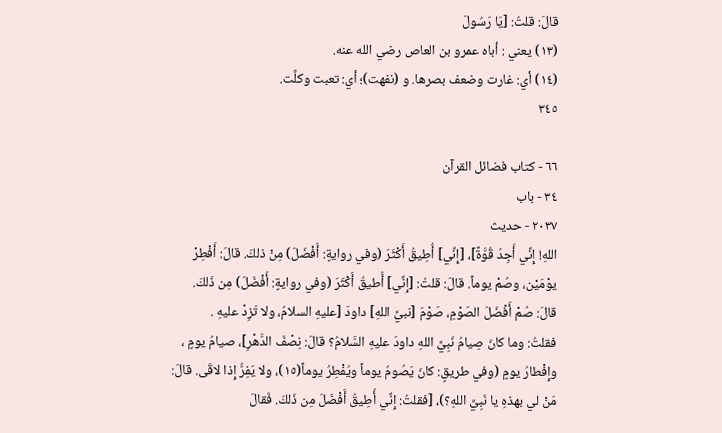قالَ: قلتُ: [يَا رَسُولَ
(١٣) يعني : أباه عمرو بن العاص رضي الله عنه.
(١٤) أي: غارت وضعف بصرها. و (نفهت)؛ أي: تعبت وكلَّت.
٣٤٥

٦٦ - كتاب فضائل القرآن
٣٤ - باب
٢٠٣٧ - حدیث
اللهِ! إِنِّي أَجِدُ قُوَّةً]، [إِنِّي] أُطِيقُ أَكْثَرَ (وفي روايةٍ: أَفْضَلَ) مِنْ ذلكَ. قالَ: أَفْطِرْ
يوْمَيْن، وصُمْ يوماً. قالَ: قلتُ: [إِنِّي] أُطيقُ أَكْثَرَ (وفي روايةٍ: أَفْضَلَ) مِن ذَلكَ.
قالَ: صُمْ أَفْضَلَ الصَوْمِ، صَوْمَ [نبيِّ اللهِ] داودَ [عليهِ السلامُ، ولا تَزِدْ عليهِ .
فقلتُ: وما كانَ صِيامُ نَبِيِّ اللهِ داودَ عليهِ السَّلامُ؟ قالَ: نِصْفَ الدَّهْرِ]، صيامُ يومٍ ،
وإِفْطارُ يومٍ (وفي طريقٍ: كانَ يَصُومُ يوماً ويُفْطِرُ يوماً(١٥)، ولا يَفِرُّ إِذا لاقَى. قالَ:
مَنْ لي بهذهِ يا نَبِيَّ اللهِ؟)، [فقلتُ: إِنِّي أُطِيقُ أَفْضَلَ مِن ذَلكَ. فَقالَ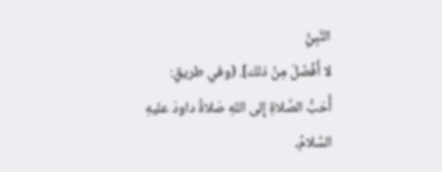النَّبِيُّ
لا أَفْضَلَ مِنْ ذلك]. (وفي طريقٍ:
أُحَبُّ الصَّلاةِ إِلى اللهِ صَلاةُ داودَ عليهِ السَّلامُ،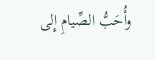وأُحَبُّ الصِّيامِ إِلى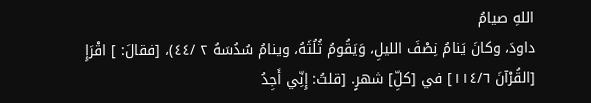اللهِ صيامُ
داودَ، وكانَ يَنامُ نِصْفَ الليلِ، وَيَقُومُ ثُلُثَهُ، وينامُ سُدُسَهُ ٢ /٤٤)، [فقالَ: ] اقْرَإِ
[القُرْآنَ ١١٤/٦] في [كلِّ] شهرٍ. [قلتُ: إِنِّي أَجِدُ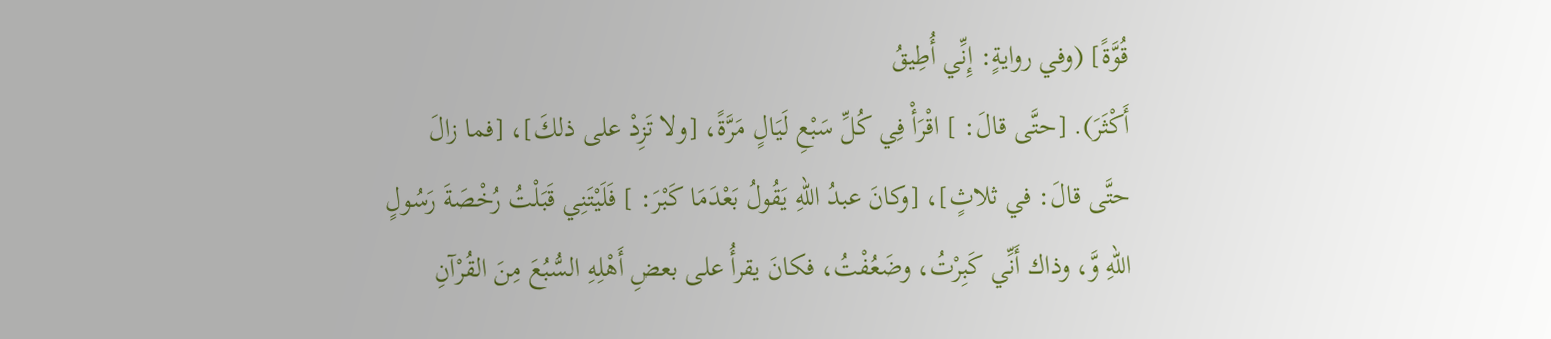قُوَّةً] (وفي روايةٍ: إِنِّي أُطِيقُ
أَكْثَرَ). [حتَّى قالَ: ] اقْرَأْ فِي كُلِّ سَبْعِ لَيَالٍ مَرَّةً، [ولا تَزِدْ على ذلكَ]، [فما زالَ
حتَّى قالَ: في ثلاثٍ]، [وكانَ عبدُ اللهِ يَقُولُ بَعْدَمَا كَبْرَ: ] فَلَيْتَنِي قَبَلْتُ رُخْصَةَ رَسُولٍ
اللهِ وَّ، وذاك أَنِّي كَبِرْتُ، وضَعُفْتُ، فكانَ يقرأُ على بعضِ أَهْلِهِ السُّبُعَ مِنَ القُرْآنِ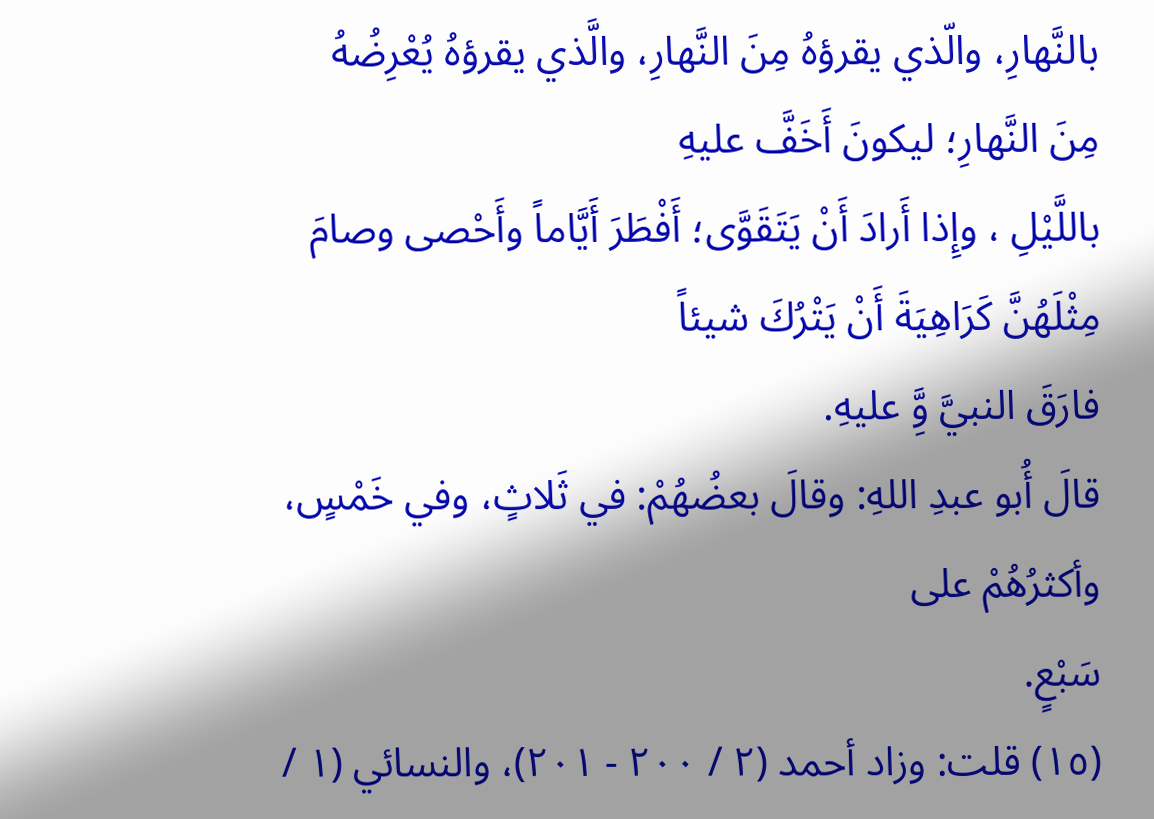بالنَّهارِ، والّذي يقرؤهُ مِنَ النَّهارِ، والَّذي يقرؤهُ يُعْرِضُهُ مِنَ النَّهارِ؛ ليكونَ أَخَفَّ عليهِ
باللَّيْلِ ، وإِذا أَرادَ أَنْ يَتَقَوَّى؛ أَفْطَرَ أَيَّاماً وأَحْصى وصامَ مِثْلَهُنَّ كَرَاهِيَةَ أَنْ يَتْرُكَ شيئاً
فارَقَ النبيَّ وَِّ عليهِ.
قالَ أُبو عبدِ اللهِ: وقالَ بعضُهُمْ: في ثَلاثٍ، وفي خَمْسٍ، وأكثرُهُمْ على
سَبْعٍ.
(١٥) قلت: وزاد أحمد (٢ / ٢٠٠ - ٢٠١)، والنسائي (١ /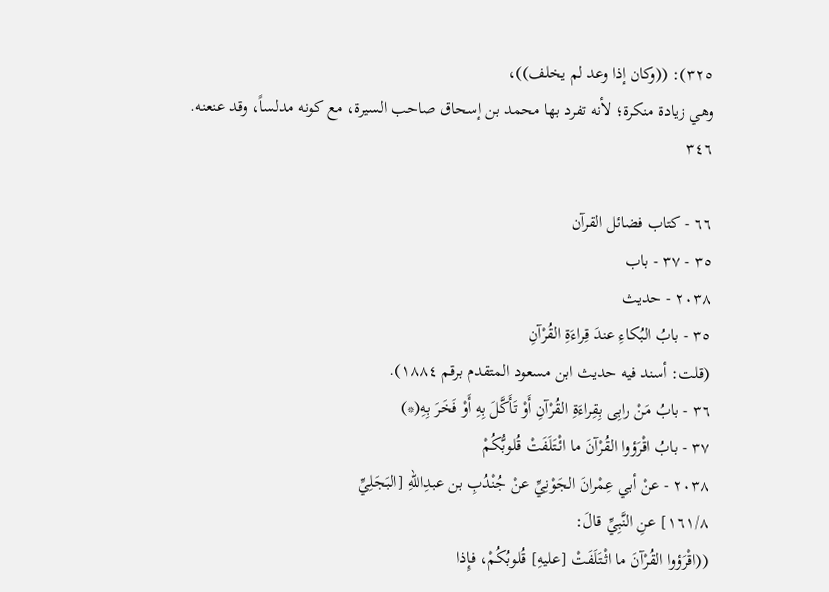٣٢٥): ((وكان إذا وعد لم يخلف))،
وهي زيادة منكرة؛ لأنه تفرد بها محمد بن إسحاق صاحب السيرة، مع كونه مدلساً، وقد عنعنه.
٣٤٦

٦٦ - كتاب فضائل القرآن
٣٥ - ٣٧ - باب
٢٠٣٨ - حديث
٣٥ - بابُ البُكاءِ عندَ قِراءَةِ القُرْآنِ
(قلت: أسند فيه حديث ابن مسعود المتقدم برقم ١٨٨٤).
٣٦ - بابُ مَنْ رابِى بِقِراءَةِ القُرْآنِ أَوْ تَأَكَّلَ بِهِ أَوْ فَخَرَ بِهِ(*)
٣٧ - بابُ اقْرَؤوا القُرْآنَ ما ائْتَلَفَتْ قُلوبُّكُمْ
٢٠٣٨ - عنْ أبي عِمْرانَ الجَوْنِيِّ عنْ جُنْدُبِ بن عبدِاللهِ [البَجَلِيِّ
١٦١/٨] عنِ النَّبِيِّ قالَ:
((اقْرَؤوا القُرْآنَ ما اثْتَلَفَتْ [عليهِ] قُلوبُكُمْ، فإِذا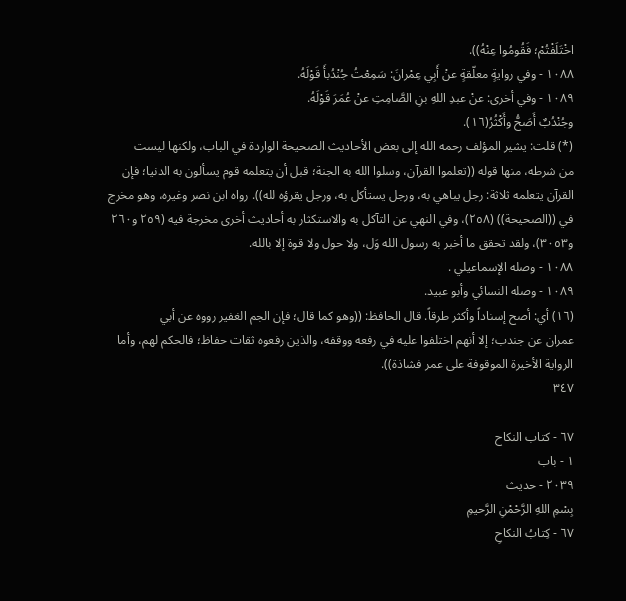اخْتَلَفْتُمْ؛ فَقُومُوا عِنْهُ)).
١٠٨٨ - وفي روايةٍ معلّقةٍ عنْ أَبِي عِمْرانَ: سَمِعْتُ جُنْدُبأَ قَوْلَهُ.
١٠٨٩ - وفي أخرى: عنْ عبدِ اللهِ بنِ الصَّامِتِ عنْ عُمَرَ قَوْلَهُ.
وجُنْدُبٌ أَصَحُّ وأَكْثُرُ(١٦).
(*) قلت: يشير المؤلف رحمه الله إلى بعض الأحاديث الصحيحة الواردة في الباب، ولكنها ليست
من شرطه، منها قوله ((تعلموا القرآن، وسلوا الله به الجنة؛ قبل أن يتعلمه قوم يسألون به الدنيا؛ فإن
القرآن يتعلمه ثلاثة: رجل يباهي به، ورجل يستأكل به، ورجل يقرؤه لله)). رواه ابن نصر وغيره، وهو مخرج
في ((الصحيحة)) (٢٥٨)، وفي النهي عن التآكل به والاستكثار به أحاديث أخرى مخرجة فيه (٢٥٩ و٢٦٠
و٣٠٥٣)، ولقد تحقق ما أخبر به رسول الله وَل، ولا حول ولا قوة إلا بالله.
١٠٨٨ - وصله الإسماعيلي .
١٠٨٩ - وصله النسائي وأبو عبيد.
(١٦) أي: أصح إسناداً وأكثر طرقاً. قال الحافظ: ((وهو كما قال؛ فإن الجم الغفير رووه عن أبي
عمران عن جندب؛ إلا أنهم اختلفوا عليه في رفعه ووقفه، والذين رفعوه ثقات حفاظ؛ فالحكم لهم، وأما
الرواية الأخيرة الموقوفة على عمر فشاذة)).
٣٤٧

٦٧ - كتاب النكاح
١ - باب
٢٠٣٩ - حدیث
بِسْمِ اللهِ الرَّحْمْنِ الرَّحيمِ
٦٧ - كِتابُ النكاحِ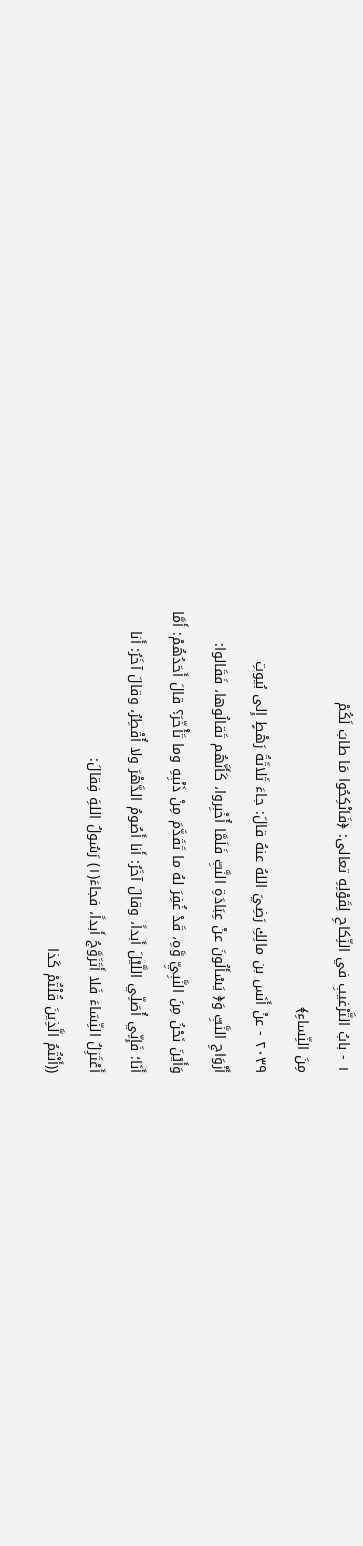١ - بابُ التَّرْغيبِ في النِّكاحِ لِقَوْلِهِ تعالى: ﴿فَانْكِحُوا مَا طابَ لَكُمْ
مِنَ النِّساءِ﴾
٢٠٣٩ - عنْ أَنَس بن مالِكِ رَضِيَ اللهُ عنهُ قالَ: جاءَ ثَلاثَةُ رَهْطٍ إِلى بُيوتِ
أَزْوَاجِ النَّبِّ وَ﴿ يَسْأَلُونَ عنْ عِبَادَةِ النَّبِّ فَلَمَّا أُخْبِروا، كَأَنَّهُم تَقالُوها، فَقَالوا:
وَأَيْنَ نَحْنُ مِنَ النَّبِيِّ وَّهِ، قَدْ غُفِرَ لهُ ما تَقَدَّمَ مِنْ ذَنْبِهِ وما تَأْخّرَ؟ قالَ أَحَدُهُمْ: أَمَّا
أَنَا؛ فَإِنِّي أُصَلِّي اللَّيْلَ أَبداً، وقالَ آخَرُ: أَنا أَصُومُ الدَّهْرَ ولا أُقْطِرُ، وقالَ آخَرُ: أَنا
أَعْتَزِلُ النِّسَاءَ فَلا أَتَزَوَّجُ أَبداً، فجاءَ(١) رَسُولُ اللهَِ فِقالَ:
((أَنْتُمُ الَّذِينَ قُلْتُمْ كَذا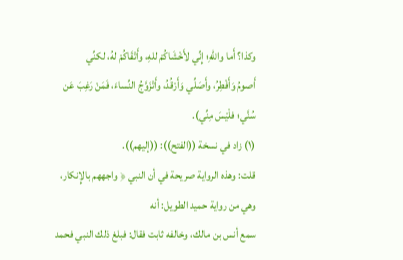وكذا؟ أَما واللهِ؛ إِنِّي لأَخْشَاكُمْ للهِ، وأَتْقَاكُمْ لهُ، لكنِّي
أَصومُ وَأَفْطِرُ، وأَصَلِّي وَأَرْقُدُ، وأَتْزَوَّجُ النِّساءَ، فَمَنْ رَغِبَ عَن سُنَّي؛ فلْيْسَ مِنِّي).
(١) زاد في نسخة ((الفتح)): ((إليهم)).
قلت: وهذه الرواية صريحة في أن النبي ﴿ واجههم بالإِنكار، وهي من رواية حميد الطويل: أنه
سمع أنس بن مالك، وخالفه ثابت فقال: فبلغ ذلك النبي فحمد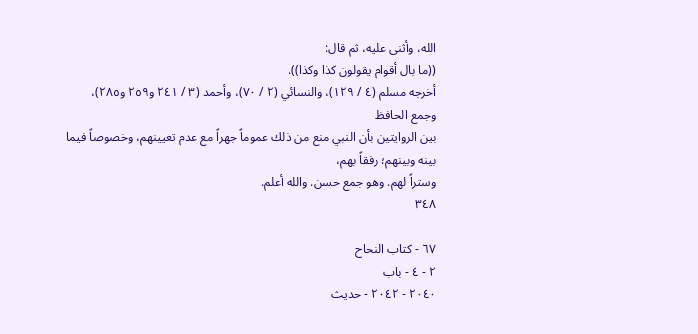الله، وأثنى عليه، ثم قال:
((ما بال أقوام يقولون كذا وكذا)).
أخرجه مسلم (٤ / ١٢٩)، والنسائي (٢ / ٧٠)، وأحمد (٣ / ٢٤١ و٢٥٩ و٢٨٥)، وجمع الحافظ
بين الروايتين بأن النبي منع من ذلك عموماً جهراً مع عدم تعيينهم، وخصوصاً فيما بينه وبينهم؛ رفقاً بهم،
وستراً لهم. وهو جمع حسن. والله أعلم.
٣٤٨

٦٧ - كتاب النحاح
٢ - ٤ - باب
٢٠٤٠ - ٢٠٤٢ - حديث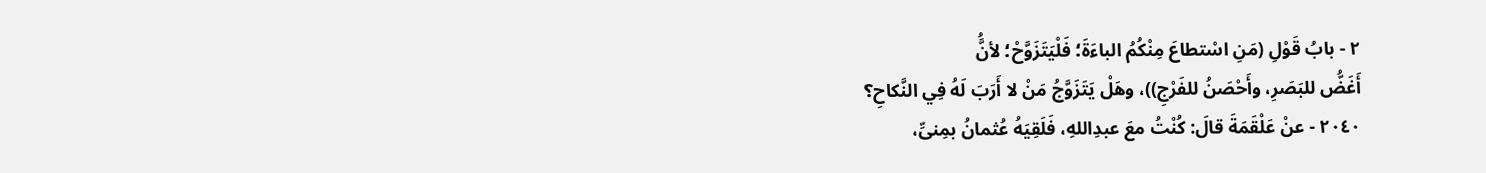٢ - بابُ قَوْلِ (مَنِ اسْتطاعَ مِنْكُمُ الباءَةَ؛ فَلْيَتَزَوَّحْ؛ لأنَُّ
أَغَضُّ للبَصَرِ، وأَحْصَنُ للفَرْجِ))، وهَلْ يَتَزَوَّجُ مَنْ لا أَرَبَ لَهُ فِي النَّكاحِ؟
٢٠٤٠ - عنْ عَلْقَمَةَ قالَ: كُنْتُ معَ عبدِاللهِ، فَلَقِيَهُ عُثمانُ بمِنىِّ،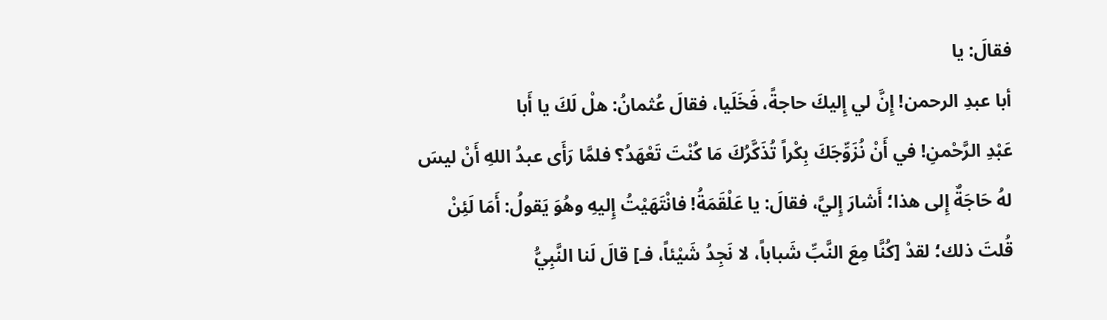فقالَ: یا
أبا عبدِ الرحمن! إِنَّ لي إِليكَ حاجةً، فَخَلَيا، فقالَ عُثمانُ: هلْ لَكَ يا أَبا
عَبْدِ الرَّحْمنِ! في أَنْ نُزَوِّجَكَ بِكْراً تُذَكَّرُكَ مَا كُنْتَ تَعْهَدُ؟ فلمَّا رَأَى عبدُ اللهِ أَنْ ليسَ
لهُ حَاجَةٌ إِلى هذا؛ أَشارَ إِليَّ، فقالَ: يا عَلْقَمَةُ! فانْتَهَيْتُ إِليهِ وهُوَ يَقولُ: أَمَا لَئِنْ
قُلتَ ذلك؛ لقدْ [كُنَّا مِعَ النَّبِّ شَباباً، لا نَجِدُ شَيْئاً، فـ] قالَ لَنا النَّبِيُّ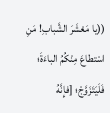((يا مَعْشَرَ الشَّبابِ! مَنِ اسْتطاعَ مِنْكُمُ الباءَةَ؛ فَلَيَتَزَوَّجْ؛ [فإِنَّهُ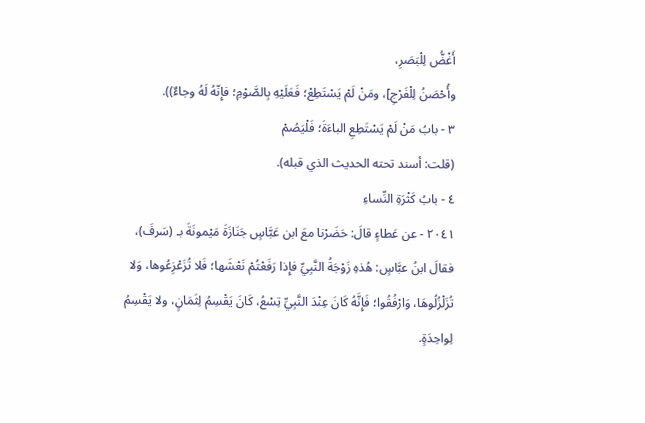أَغْضُّ لِلْبَصَرِ،
وأُحْصَنُ لِلْفَرْجِ]، ومَنْ لَمْ يَسْتَطِعْ؛ فَعَلَيْهِ بِالصَّوْمِ؛ فإِنّهُ لَهُ وجاءٌ)).
٣ - بابُ مَنْ لَمْ يَسْتَطِعِ الباءَةَ؛ فَلْيَصُمْ
(قلت: أسند تحته الحديث الذي قبله).
٤ - بابُ كَثْرَةِ النِّساءِ
٢٠٤١ - عن عَطاءٍ قالَ: حَضَرْنا معَ ابن عَبَّاسٍ جَنَازَةَ مَيْمونَةَ بـ (سَرفَ)،
فقالَ ابنُ عبَّاسٍ: هُذهِ زَوْجَةُ النَّبِيِّ فإِذا رَفَعْتُمْ نَعْشَها؛ فَلا تُزَعْزِعُوها، وَلا
تُزَلْزُلُوهَا، وَارْفُقُوا؛ فَإِنَّهُ كَانَ عِنْدَ النَّبِيِّ تِسْعُ، كَانَ يَقْسِمُ لِثَمَانٍ، ولا يَقْسِمُ
لِواحِدَةٍ.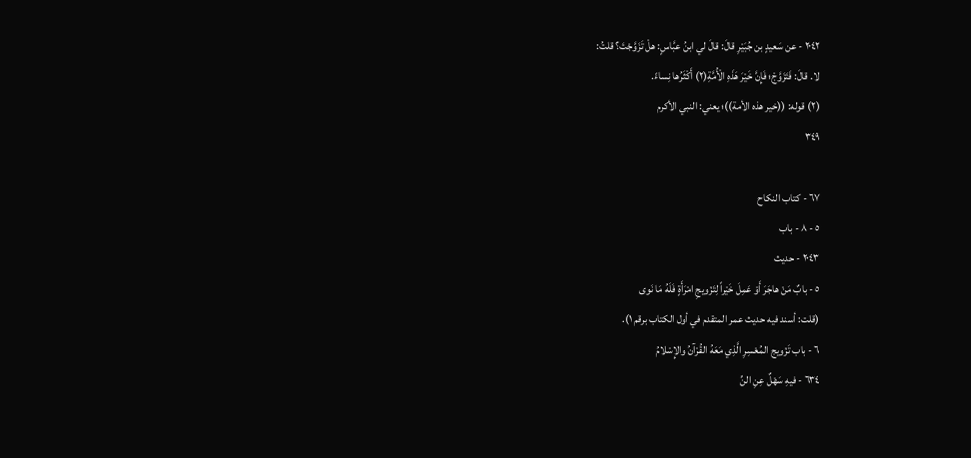٢٠٤٢ - عن سَعيدٍ بن جُبَيْرِ قالَ: قالَ لي ابنُ عبَّاسٍ: هلْ تَزَوَّجْتَ؟ قلتُ:
لا. قالَ: فَتَزَوَّجْ؛ فَإِنَّ خَيْرَ هَذَهِ الْأُمَّةِ(٢) أَكْثَرُها نِساءً.
(٢) قوله: ((خير هذه الأمة))؛ يعني: النبي الأكرم
٣٤٩

٦٧ - كتاب النكاح
٥ - ٨ - باب
٢٠٤٣ - حديث
٥ - بابٌ مَنْ هاجَرَ أَوْ عَمِلَ خَيْراً لِتَزْويجِ امْرَأَةٍ فَلَهُ مَا نَوى
(قلت: أسند فيه حديث عمر المتقدم في أول الكتاب برقم ١).
٦ - باب تَزْويج المُعْسِرِ الَّذِي مَعَهُ القُرْآنُ والإِسْلامُ
٦٣٤ - فيهِ سَهْلٌ عِنِ النِّ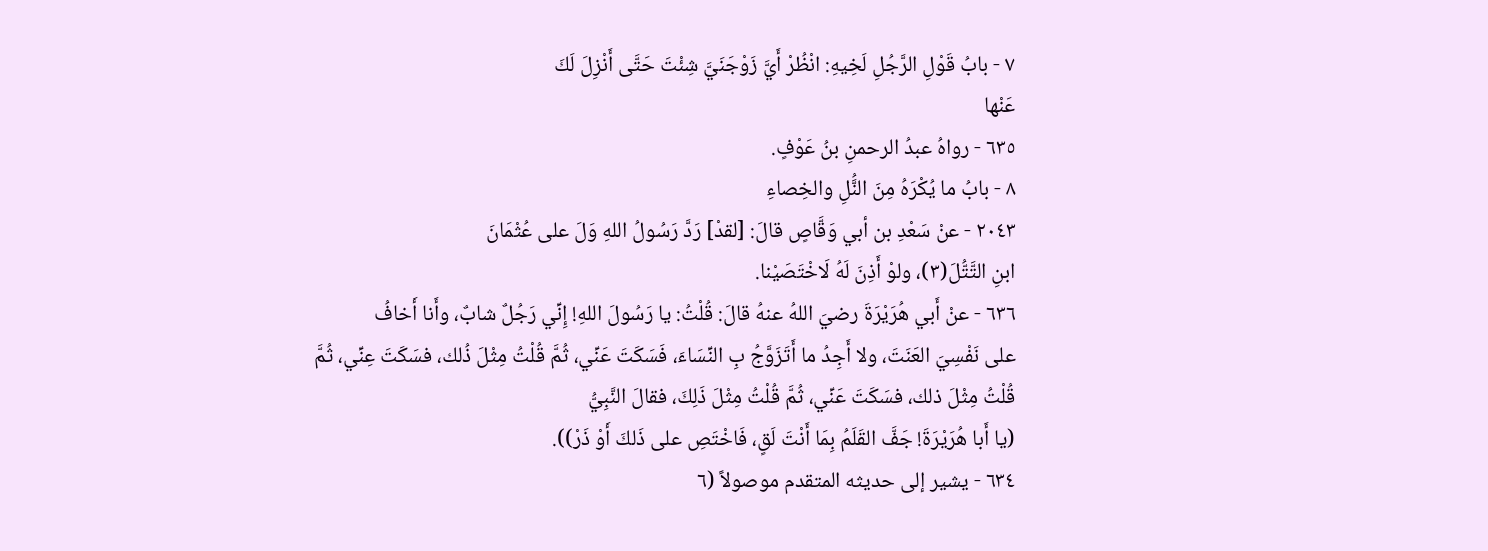٧ - بابُ قَوْلِ الرَّجُلِ لَخِيهِ: انْظُرْ أَيَّ زَوْجَنَيَّ شِئْتَ حَتَّى أَنْزِلَ لَكَ
عَنْها
٦٣٥ - رواهُ عبدُ الرحمنِ بنُ عَوْفٍ.
٨ - بابُ ما يُكْرَهُ مِنَ النَُّلِ والخِصاءِ
٢٠٤٣ - عنْ سَعْدِ بن أبي وَقَّاصٍ قالَ: [لقدْ] رَدَّ رَسُولُ اللهِ وَلَ على عُثْمَانَ
ابنِ التَّتُّلَ(٣)، ولوْ أَذِنَ لَهُ لَاخْتَصَيْنا.
٦٣٦ - عنْ أَبي هُرَيْرَةَ رضيَ اللهُ عنهُ قالَ: قُلْتُ: يا رَسُولَ اللهِ! إِنِّي رَجُلٌ شابٌ، وأَنا أَخافُ
على نَفْسِيَ العَنَتَ، ولا أَجِدُ ما أَتَزَوَّجُ بِ النِّسَاءَ، فَسَكَتَ عَنِّي، ثُمَّ قُلْتُ مِثْلَ ذُلك، فسَكَتَ عِنِّي، ثُمَّ
قُلْتُ مِثْلَ ذلك، فسَكَتَ عَنِّي، ثُمَّ قُلْتُ مِثْلَ ذَلِكَ، فقالَ النَّبِيُّ
(يا أَبا هُرَيْرَةَ! جَفَّ القَلَمُ بِمَا أَنْتَ لَقٍ، فَاخْتَصِ على ذَلكَ أَوْ ذَرْ)).
٦٣٤ - يشير إلى حديثه المتقدم موصولاً (٦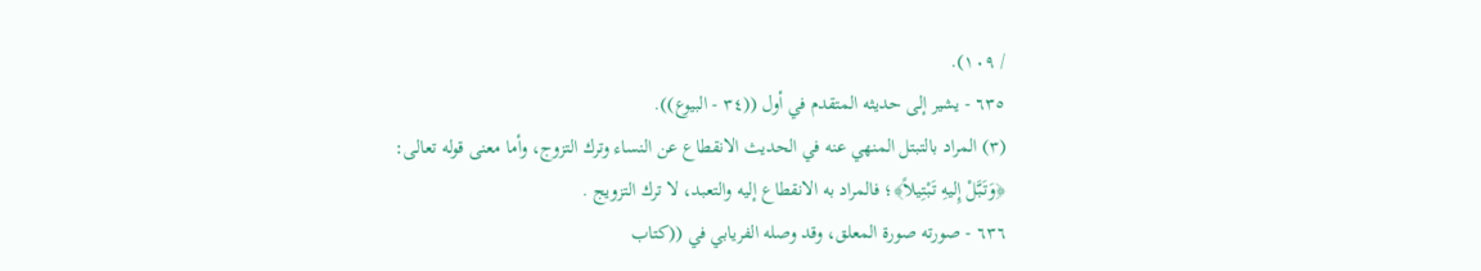/ ١٠٩).
٦٣٥ - يشير إلى حديثه المتقدم في أول ((٣٤ - البيوع)).
(٣) المراد بالتبتل المنهي عنه في الحديث الانقطاع عن النساء وترك التزوج، وأما معنى قوله تعالى:
﴿وَتَبَّلْ إِليهِ تَبْتِيلاً﴾؛ فالمراد به الانقطاع إليه والتعبد، لا ترك التزويج .
٦٣٦ - صورته صورة المعلق، وقد وصله الفريابي في ((كتاب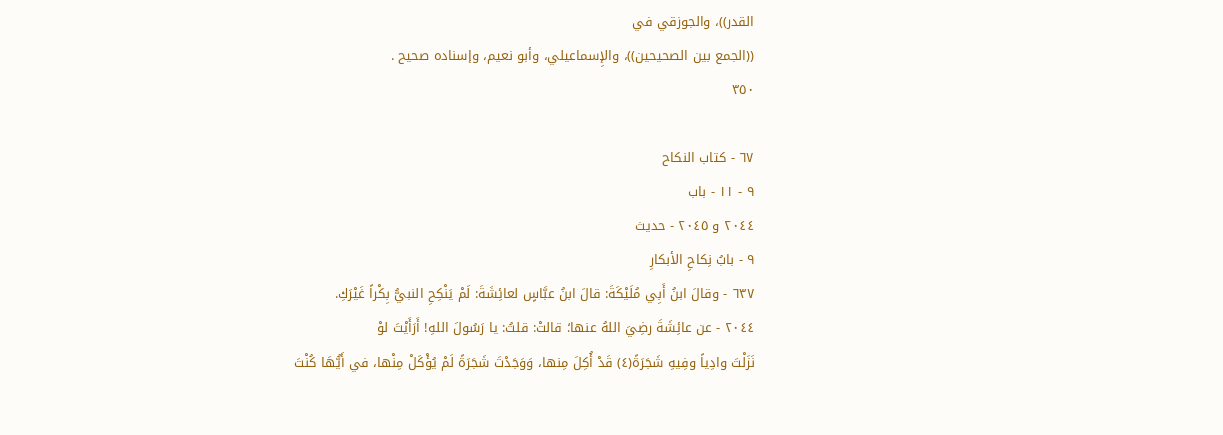القدر))، والجوزقي في
((الجمع بين الصحيحين))، والإِسماعيلي، وأبو نعيم، وإسناده صحيح .
٣٥٠

٦٧ - كتاب النكاح
٩ - ١١ - باب
٢٠٤٤ و ٢٠٤٥ - حدیث
٩ - بابُ نِكاحِ الأبكارِ
٦٣٧ - وقالَ ابنُ أَبِي مُلَيْكَةَ: قالَ ابنُ عبَّاسٍ لعائِشَةَ: لَمْ يَنْكِحِ النبيُّ بِكْراً غَيْرَكِ.
٢٠٤٤ - عن عائِشَةَ رضِيَ اللهُ عنها؛ قالتْ: قلتُ: يا رَسُولَ اللهِ! أَرَأَيْتَ لوْ
نَزَلْتَ وادِياً وفِيهِ شَجَرَةً(٤) قَدْ أُكِلَ مِنها، وَوَجَدْتَ شَجَرَةً لَمْ يُؤْكَلْ مِنْها، في أَيُّهَا كُنْتَ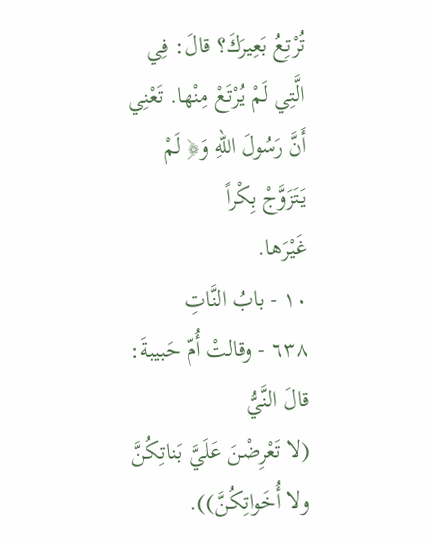تُرْتِعُ بَعِيرَكَ؟ قالَ: فِي الَّتِي لَمْ يُرْتَعْ مِنْها. تَعْنِي أَنَّ رَسُولَ اللهِ وَ﴿ لَمْ يَتَزَوَّجْ بِكْراً
غَيْرَها.
١٠ - بابُ النَّاتِ
٦٣٨ - وقالتْ أُمّ حَبيبةَ: قالَ النَّيُّ
(لا تَعْرِضْنَ عَلَيَّ بَناتِكُنَّ ولا أُخَواتِكُنَّ)).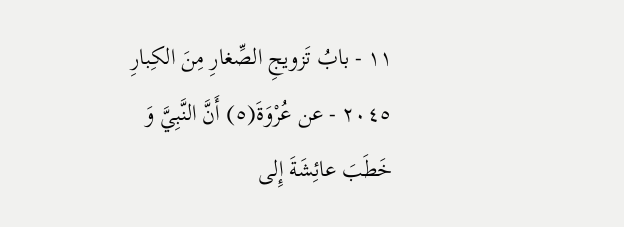١١ - بابُ تَزويجِ الصِّغارِ مِنَ الكِبارِ
٢٠٤٥ - عن عُرْوَةَ(٥) أَنَّ النَّبِيَّ وَ خَطَبَ عائِشَةَ إِلى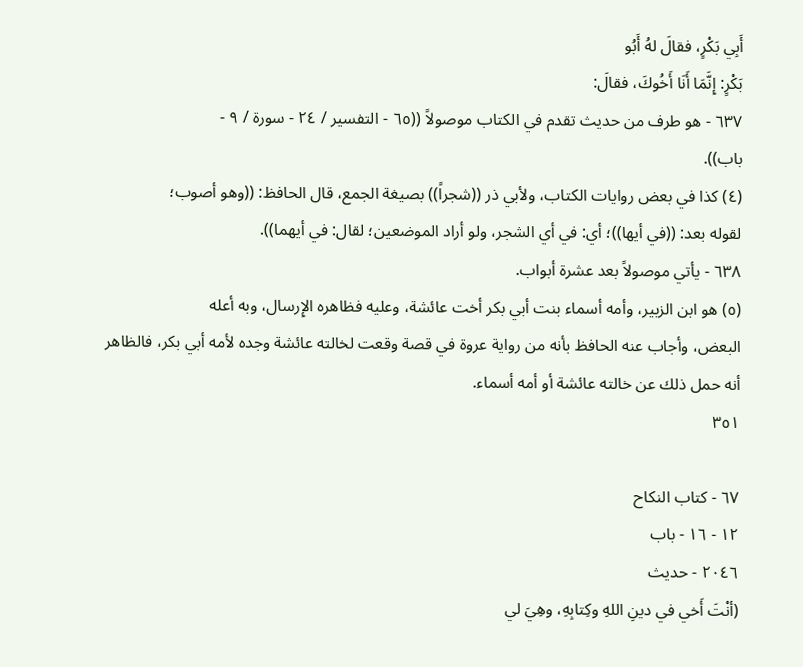أَبِي بَكْرٍ، فقالَ لهُ أَبُو
بَكْرٍ: إِنَّمَا أَنَا أَخُوكَ، فقالَ:
٦٣٧ - هو طرف من حديث تقدم في الكتاب موصولاً ((٦٥ - التفسير / ٢٤ - سورة / ٩ -
باب)).
(٤) كذا في بعض روايات الكتاب، ولأبي ذر ((شجراً)) بصيغة الجمع، قال الحافظ: ((وهو أصوب؛
لقوله بعد: ((في أيها))؛ أي: في أي الشجر، ولو أراد الموضعين؛ لقال: في أيهما)).
٦٣٨ - يأتي موصولاً بعد عشرة أبواب.
(٥) هو ابن الزبير، وأمه أسماء بنت أبي بكر أخت عائشة، وعليه فظاهره الإِرسال، وبه أعله
البعض، وأجاب عنه الحافظ بأنه من رواية عروة في قصة وقعت لخالته عائشة وجده لأمه أبي بكر، فالظاهر
أنه حمل ذلك عن خالته عائشة أو أمه أسماء.
٣٥١

٦٧ - كتاب النكاح
١٢ - ١٦ - باب
٢٠٤٦ - حدیث
(أنْتَ أَخي في دينِ اللهِ وكِتابِهِ، وهِيَ لي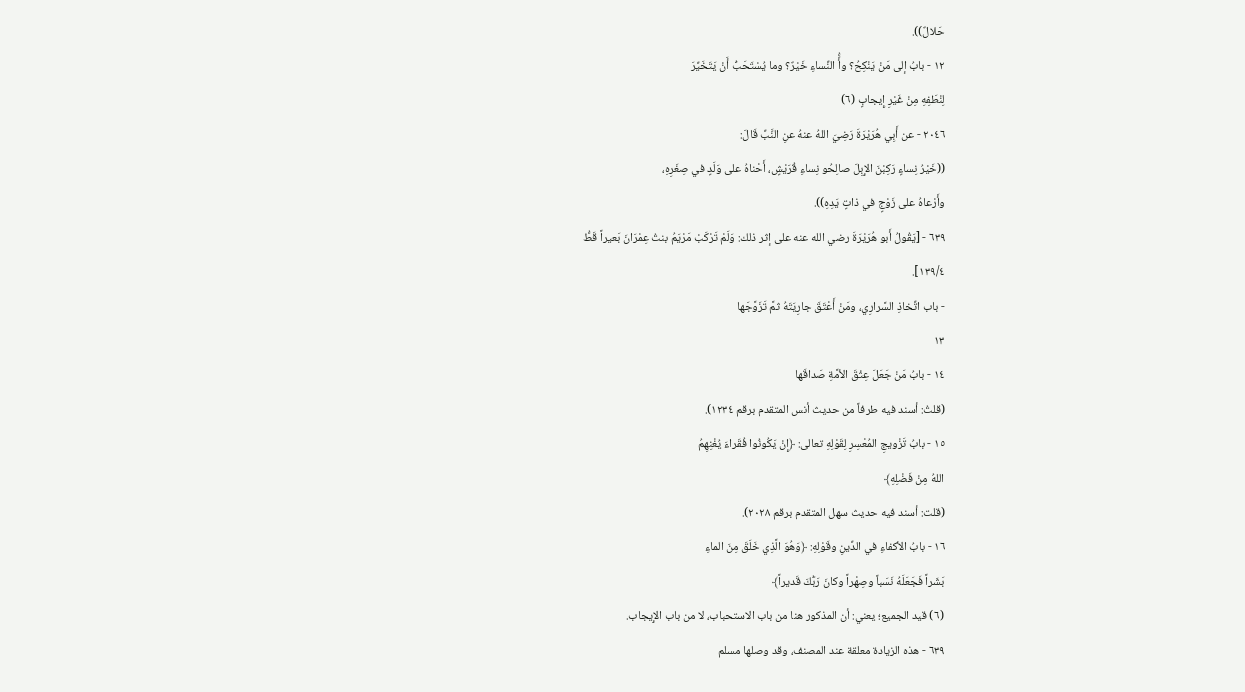حَلالٌ)).
١٢ - بابُ إلى مَنْ يَنْكِحُ؟ وأَُّ النِّساءِ خَيْرٌ؟ وما يُسْتَحَبُّ أَنْ يَتَخَيِّرَ
لِنْطَفِهِ مِنْ غَيْرِ إِيجابٍ (٦)
٢٠٤٦ - عن أَبِي هُرَيْرَةَ رَضِيَ اللهُ عنهُ عنِ النَّبِّ قَالَ:
((خَيْرُ نِساءٍ رَكِبْنَ الإِبِلَ صالِحُو نِساءِ قُرَيْشٍ، أَحْناهُ على وَلَدٍ في صِغَرِهِ،
وأَرْعاهُ على زَوْجٍ في ذاتٍ يَدِهِ)).
٦٣٩ - [يَقُولُ أَبو هُرَيْرَةَ رضي الله عنه على إثر ذلك: وَلَمْ تَرْكَبْ مَرْيَمُ بنتُ عِمْرَانَ بَعيراً قَطُّ
١٣٩/٤].
- باب اتِّخاذِ السَّرارِي، ومَنْ أَعْتَقَ جارِيَتَهُ ثمَّ تَزَوَّجَها
١٣
١٤ - بابُ مَنْ جَعَلَ عِثْقَ الأمَّةِ صَداقَها
(قلتُ: أسند فيه طرفاً من حديث أنس المتقدم برقم ١٢٣٤).
١٥ - بابُ تَزْويجِ المُعْسِرِ لِقَوْلِهِ تعالى: ﴿إِنْ يَكُونُوا فُقَراءَ يُغْنِهِمُ
اللهُ مِنْ فَضْلِهِ﴾
(قلت: أسند فيه حديث سهل المتقدم برقم ٢٠٢٨).
١٦ - بابُ الأكفاءِ في الدِّينِ وقَوْلِهِ: ﴿وَهُوَ الَّذِي خَلَقَ مِنَ الماءِ
بَشَراً فَجَعَلَهُ نَسَباً وصِهْراً وكانَ رَبُّكَ قَديراً﴾
(٦) قيد الجميع؛ يعني: أن المذكور هنا من باب الاستحباب، لا من باب الإِيجاب.
٦٣٩ - هذه الزيادة معلقة عند المصنف، وقد وصلها مسلم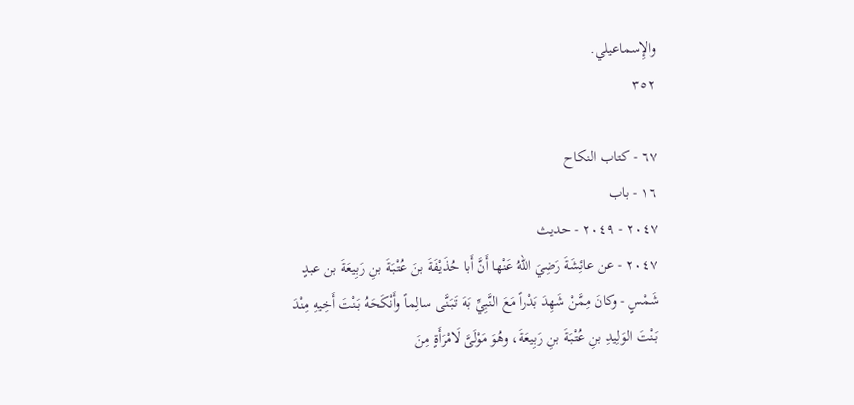والإِسماعيلي.
٣٥٢

٦٧ - كتاب النكاح
١٦ - باب
٢٠٤٧ - ٢٠٤٩ - حديث
٢٠٤٧ - عن عائِشَةَ رَضِيَ اللهُ عَنْها أَنَّ أَبا حُذَيْفَةَ بنَ عُتْبَةَ بنِ رَبِيعَةَ بن عبدٍ
شَمْسٍ - وكانَ مِمَّنْ شَهِدَ بَدْراً مَعَ النَّبِيِّ بَهَ تَبَنَّى سالِماً وأَنْكَحَهُ بَنْتَ أَخِيهِ مِنْدَ
بَنْتَ الوَلِيدِ بنِ عُتْبَةَ بنِ رَبِيعَةَ، وهُوَ مَوْلَىَّ لَامْرَأَةٍ مِنَ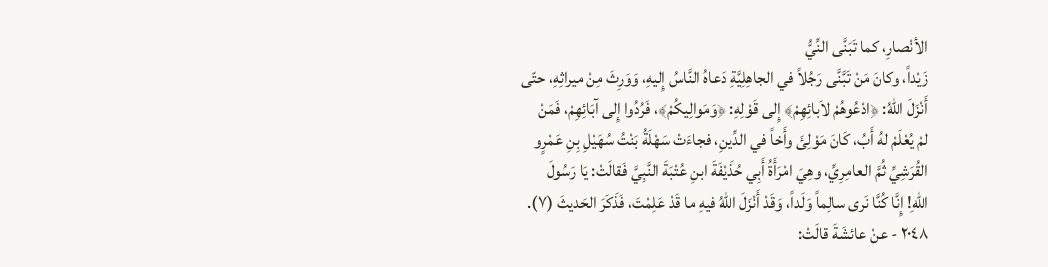الأنْصارِ، كما تَبَنَّى النِّيُّ
زَيْداً، وكانَ مَنْ تَبَّنَّى رَجُلاً في الجاهِلِيَّةِ دَعاهُ النَّاسُ إِليهِ، وَوَرِثَ مِنْ ميراثِهِ، حتّى
أَنْزَلَ اللهُ: ﴿ادْعُوهُمْ لاَبائِهِمْ﴾ إِلى قَوْلِهِ: ﴿وَمَوالِيكُمْ﴾، فَرُدُوا إِلى آبَائِهِمْ، فَمَنْ
لمْ يُعْلَمْ لهُ أَبُ، كَانَ مَوْلِئَ وأَخاً في الدِّينِ، فجاءَتْ سَهْلَةُ بَنْتُ سُهَيْلِ بِنِ عَمْرٍو
القُرَشِيِّ ثُمَّ العامِرِيِّ، وهِيَ امْرَأَةُ أَبِي حُذَيْفَةَ ابنِ عُتْبَةَ النَّبِيَّ فَقالَتْ: يَا رَسُولَ
اللهِ! إِنَّا كُنَّا نَرى سالِماً وَلَداً، وَقَدْ أَنْزَلَ اللهُ فيهِ ما قَدْ عَلِمْتَ، فَذَكَرَ الحَديثَ (٧).
٢٠٤٨ - عنْ عائشَةَ قالَتْ: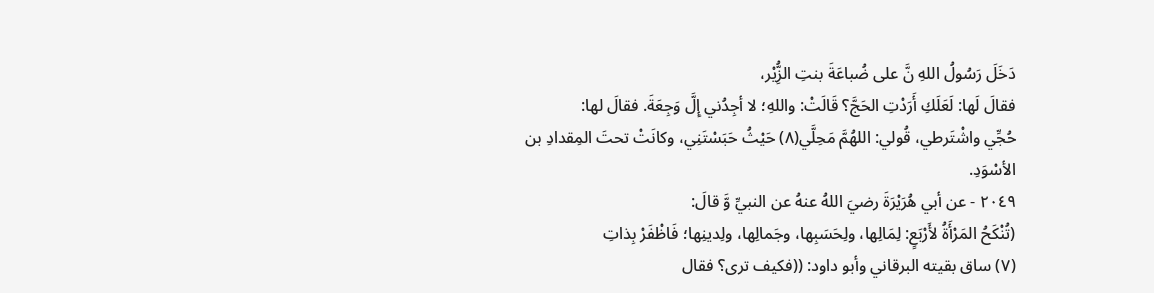دَخَلَ رَسُولُ اللهِ نَّ على ضُباعَةَ بنتِ الزُِّيْر،
فقالَ لَها: لَعَلَكِ أَرَدْتِ الحَجَّ؟ قَالَتْ: واللهِ؛ لا أجِدُني إِلَّ وَجِعَةَ. فقالَ لها:
حُجِّي واشْتَرطي، قُولي: اللهُمَّ مَحِلَّي(٨) حَيْثُ حَبَسْتَنِي، وكانَتْ تحتَ المِقدادِ بن
الأسْوَدِ.
٢٠٤٩ - عن أبي هُرَيْرَةَ رضيَ اللهُ عنهُ عن النبيِّ وَّ قالَ:
(تُنْكَحُ المَرْأَةُ لأَرْبَعٍ: لِمَالِها، ولِحَسَبِها، وجَمالِها، ولِدينِها؛ فَاظْفَرْ بِذاتِ
(٧) ساق بقيته البرقاني وأبو داود: ((فكيف ترى؟ فقال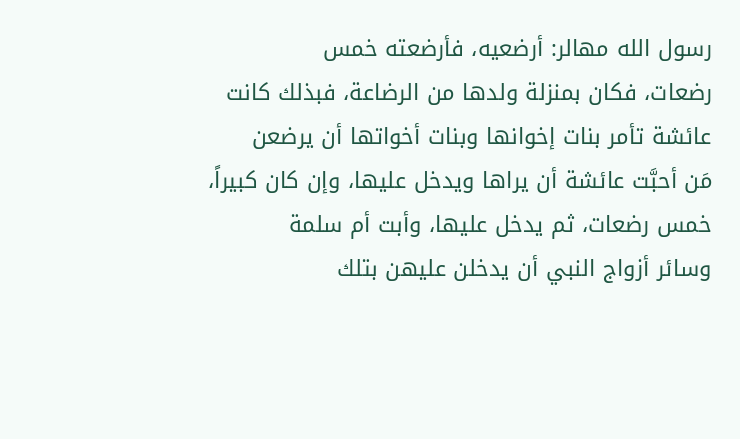رسول الله مهالر: أرضعيه، فأرضعته خمس
رضعات، فكان بمنزلة ولدها من الرضاعة، فبذلك كانت عائشة تأمر بنات إخوانها وبنات أخواتها أن يرضعن
مَن أحبَّت عائشة أن يراها ويدخل عليها، وإن كان كبيراً، خمس رضعات، ثم يدخل عليها، وأبت أم سلمة
وسائر أزواج النبي أن يدخلن عليهن بتلك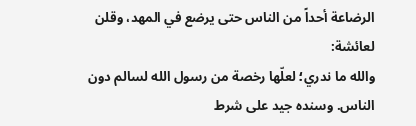الرضاعة أحداً من الناس حتى يرضع في المهد، وقلن لعائشة:
والله ما ندري؛ لعلّها رخصة من رسول الله لسالم دون الناس. وسنده جيد على شرط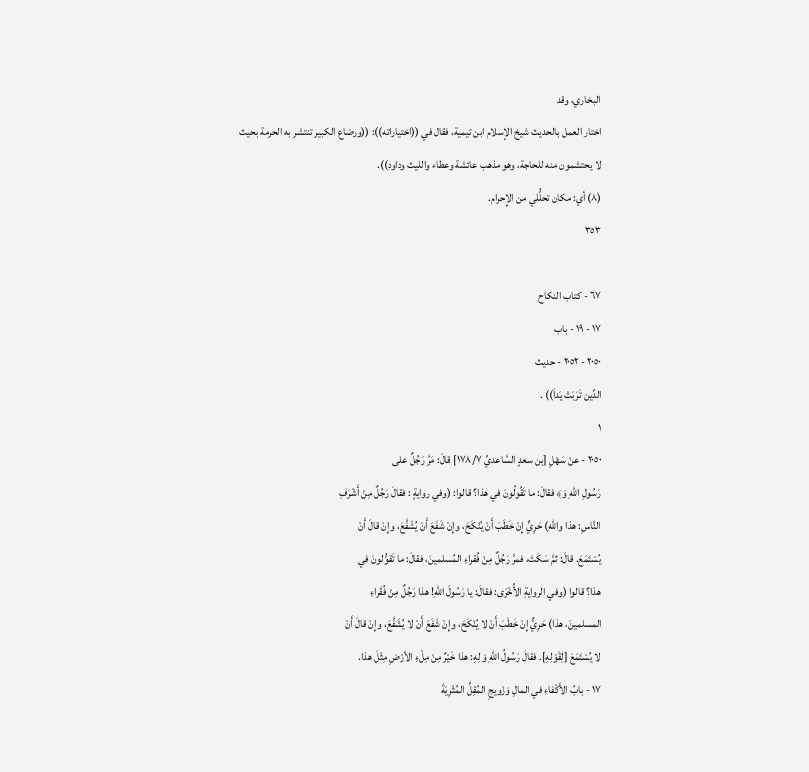البخاري، وقد
اختار العمل بالحديث شيخ الإسلام ابن تيمية، فقال في ((اختياراته)): ((ورضاع الكبير تنتشر به الحرمة بحيث
لا يحتشمون منه للحاجة، وهو مذهب عائشة وعطاء واللیث وداود)).
(٨) أي: مكان تحلُّلي من الإِحرام.
٣٥٣

٦٧ - كتاب النكاح
١٧ - ١٩ - باب
٢٠٥٠ - ٢٠٥٢ - حديث
الدِّين تَرَبَتْ يَداَ)) .
١
٢٠٥٠ - عنْ سَهْلِ [بن سعدٍ السَّاعديِّ ١٧٨/٧] قالَ: مَرَّ رَجُلٌ على
رَسُولِ اللهِ وَ﴾ فقالَ: ما تَقُولُونَ في هذا؟ قالوا: (وفي روايةٍ : فقالَ رَجُلٌ مِنْ أَشْرَفِ
النَّاسِ: هذا واللهِ) حَرِيٍّ إِنْ خَطَبَ أَنْ يُنْكَحَ، وإِنْ شَفَعَ أَنْ يُشَفَّعَ، وإِنْ قالَ أَنْ
يُسْتَمَعَ. قالَ: ثمَّ سَكَتَ، فمرَّ رَجُلٌ مِنْ فُقراءِ المُسلمينَ، فقالَ: ما تَقوُّلونَ في
هذا؟ قالوا (وفي الروايةِ الأُخْرَى: فقالَ: يا رَسُولَ اللهِ! هذا رَجُلٌ مِنْ فُقَراءِ
المسلمينَ، هذا) حَرِيٌّ إِنْ خَطَبَ أَنْ لا يُنْكَحَ، وإِنْ شَفَعَ أَنْ لا يُشَفَّعَ، وإِنْ قالَ أَنْ
لا يُسْتَمَعَ [لِقَوْلِهِ]. فقالَ رَسُولُ اللهِ وَ لِهِ: هذا خَيْرٌ مِنْ مِلْءِ الأرْضِ مِثْلَ هذا.
١٧ - بابُ الأَكْفاءِ في المالِ وَزْويجِ المُقِلِّ المُثْرِيَةَ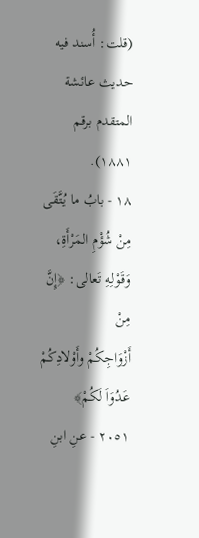(قلت: أُسند فيه حديث عائشة المتقدم برقم ١٨٨١).
١٨ - بابُ ما يُتَّقَى مِنْ شُؤْمِ المَرْأَةِ، وَقَوْلِهِ تَعالى: ﴿إِنَّ مِنْ
أَزْوَاجِكُمْ وأَوْلادِكُمْ عَدُوَاَ لَكُمْ﴾
٢٠٥١ - عنِ ابنِ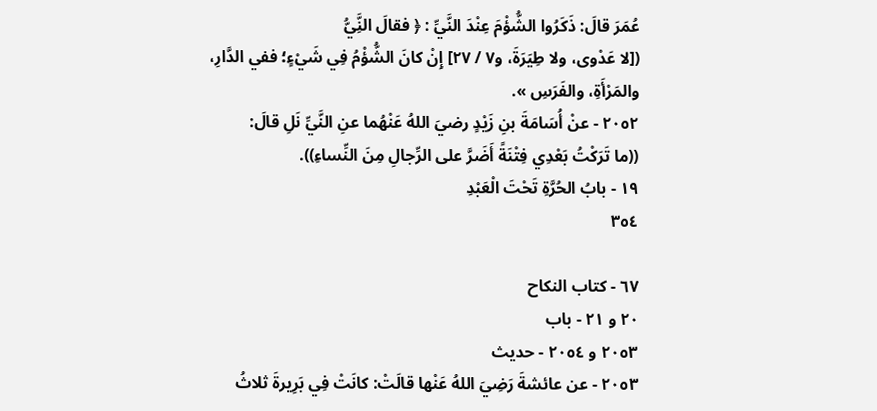عُمَرَ قالَ: ذَكَرُوا الشُّؤْمَ عِنْدَ النَّيِّ : ﴿ فقالَ النَِّيُّ
([لا عَدْوى، ولا طِيَرَةَ، و٧ / ٢٧] إِنْ كانَ الشُّؤْمُ فِي شَيْءٍ؛ ففي الدَّارِ،
والمَرْأَةِ، والفَرَسِ ».
٢٠٥٢ - عنْ أُسَامَةَ بنِ زَيْدٍ رضيَ اللهُ عَنْهُما عنِ النَّيِّ نَلِ قالَ:
((ما تَرَكْتُ بَعْدِي فِتْنَةً أَضَرَّ على الرِّجالِ مِنَ النِّساءِ)).
١٩ - بابُ الحُرَّةِ تَحْتَ الْعَبْدِ
٣٥٤

٦٧ - كتاب النكاح
٢٠ و ٢١ - باب
٢٠٥٣ و ٢٠٥٤ - حديث
٢٠٥٣ - عن عائشةَ رَضِيَ اللهُ عَنْها قالَتْ: كانَتْ فِي بَرِيرةَ ثلاثُ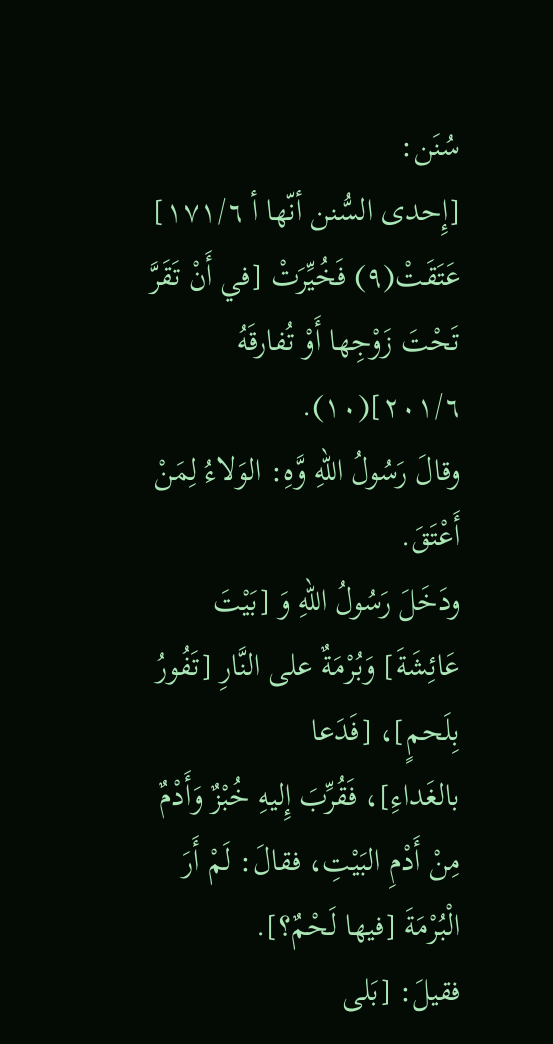سُنَن:
[إِحدى السُّنن أنّها أ ١٧١/٦] عَتَقَتْ(٩) فَخُيِّرَتْ [في أَنْ تَقَرَّ تَحْتَ زَوْجِها أَوْ تُفارقَهُ
٢٠١/٦](١٠).
وقالَ رَسُولُ اللهِ وَّهِ: الوَلاءُ لِمَنْ أَعْتَقَ.
ودَخَلَ رَسُولُ اللهِ وَ [بَيْتَ عَائِشَةَ] وَبُرْمَةٌ على النَّارِ [تَفُورُ بِلَحمٍ]، [فَدَعا
بالغَداءِ]، فَقُرِّبَ إِليهِ خُبْزٌ وَأَدْمٌ مِنْ أَدْمِ البَيْتِ، فقالَ: لَمْ أَرَ الْبُرْمَةَ [فيها لَحْمٌ؟].
فقيلَ: [بَلى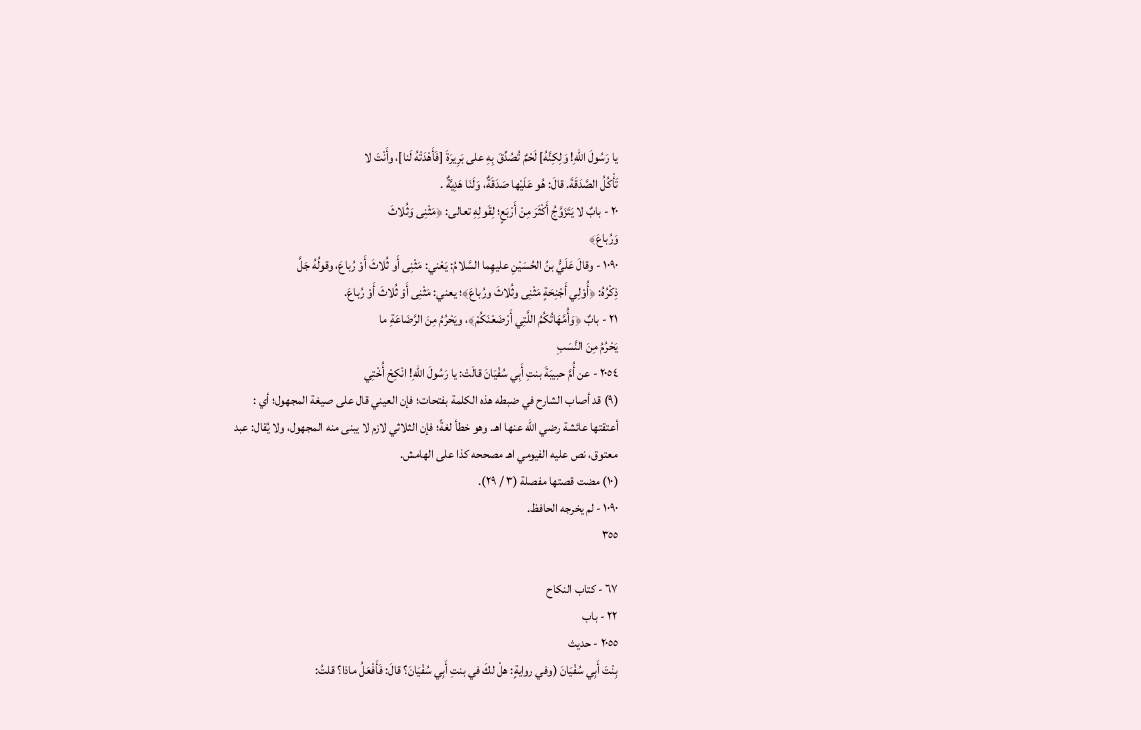يا رَسُولَ اللهِ! وَلِكِنَّهُ] لَحْمٌ تُصُدِّقَ بِهِ على بَرِيرَةَ [فَأَهْدَتْهُ لَنا]، وأَنْتَ لا
تَأْكُلُ الصَّدَقَةَ. قالَ: هُو عَلَيْها صَدَقَةٌ، وَلَنَا هَدِيَّةٌ .
٢٠ - بابٌ لا يَتَزَوَّجُ أَكْثَرَ مِنْ أَرْبَعٍ؛ لِقَولِهِ تعالى: ﴿مَثْنِى وَثُلاثَ
وَرُباعَ﴾
١٠٩٠ - وقالَ عَلَيُّ بنُ الحُسَيْنِ عليهِما السَّلامُ: يَعْني: مَثْنِى أَو ثُلاثَ أَوْ رُباعَ، وقولُهُ جَلَّ
ذِكْرُهُ: ﴿أُوْلِي أَجْنِحَةٍ مَثْنِى وثُلاثَ ورُباعَ﴾؛ يعني: مَثْنِى أَوْ ثُلاثَ أَوْ رُباعَ.
٢١ - بابٌ ﴿وَأُمَّهَاتُكُمُ اللَّتِي أَرْضَعْنَكُمْ﴾، ويَحْرُمُ مِنَ الرَّضَاعَةِ ما
يَحْرُمُ مِنَ النَّسَبِ
٢٠٥٤ - عن أُمَّ حبيبَةَ بنتِ أَبِي سُفْيَانَ قالَتْ: يا رَسُولَ اللهِ! انْكِحْ أُخْتِي
(٩) قد أصاب الشارح في ضبطه هذه الكلمة بفتحات؛ فإن العيني قال على صيغة المجهول؛ أي :
أعتقتها عائشة رضي الله عنها اهـ. وهو خطأ لغةً؛ فإن الثلاثي لازم لا يبنى منه المجهول، ولا يُقال: عبد
معتوق، نص عليه الفيومي اهـ مصححه كذا على الهامش.
(١٠) مضت قصتها مفصلة (٣ / ٢٩).
١٠٩٠ - لم يخرجه الحافظ.
٣٥٥

٦٧ - كتاب النكاح
٢٢ - باب
٢٠٥٥ - حديث
بِنْتَ أَبِي سُفْيَانَ (وفي روايةٍ: هلْ لكَ في بنتِ أَبِي سُفْيَانَ؟ قالَ: فَأَفْعَلُ ماذا؟ قلتُ: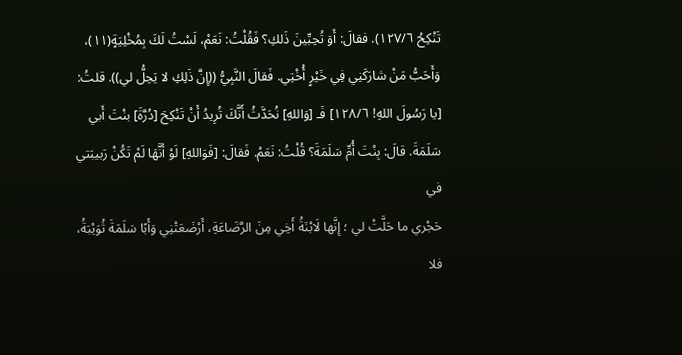تَنْكِحُ ١٢٧/٦). فقالَ: أَوَ تُحِبِّينَ ذَلكِ؟ فَقُلْتُ: نَعَمْ، لَسْتُ لَكَ بِمُخْلِيَةٍ(١١)،
وَأَحَبُّ مَنْ شارَكَنِي فِي خَيْرٍ أُخْتِي. فَقالَ النَّبِيُّ ((إِنَّ ذَلِكِ لا يَحِلُّ لي)). قلتُ:
[يا رَسُولَ اللهِ! ١٢٨/٦] فَـ [وَاللهِ] نُحَدَّثُ أَنَّكَ تُرِيدُ أَنْ تَنْكِحَ [دُرَّةَ] بنْتَ أَبي
سَلَمَةَ. قالَ: بِنْتَ أُمِّ سَلَمَةَ؟ قُلْتُ: نَعَمْ. فَقالَ: [فَوَاللهِ] لَوْ أَنَّهَا لَمْ تَكُنْ رَبيبَتي في
حَجْري ما حَلَّتْ لي ؛ إِنَّها لَابْنَةُ أَخِي مِنَ الرَّضَاعَةِ، أَرْضَعَتْنِي وَأَبًا سَلَمَةَ ثُوَيْبَةُ، فلا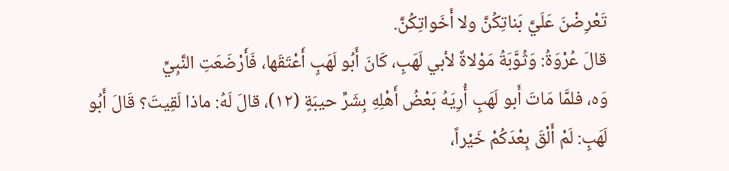تَعْرِضْنَ عَلَيَّ بَناتِكُنَّ ولا أَخَواتِكُنَّ.
قالَ عُرْوَةُ: وَثُوَّبَةُ مَوْلاةٌ لأبي لَهَبٍ، كَانَ أَبُو لَهَبٍ أَعْتَقَها، فَأَرْضَعَتِ النَّبِيِّ
وَه، فلمَّا مَاتَ أَبو لَهَبٍ أُرِيَهُ بَعْضُ أَهْلِهِ بِشَرِّ حيبَةٍ (١٢)، قالَ لَهُ: ماذا لَقِيتَ؟ قَالَ أَبُو
لَهَبٍ: لَمْ أَلْقَ بِعْدَكُمْ خَيْراً،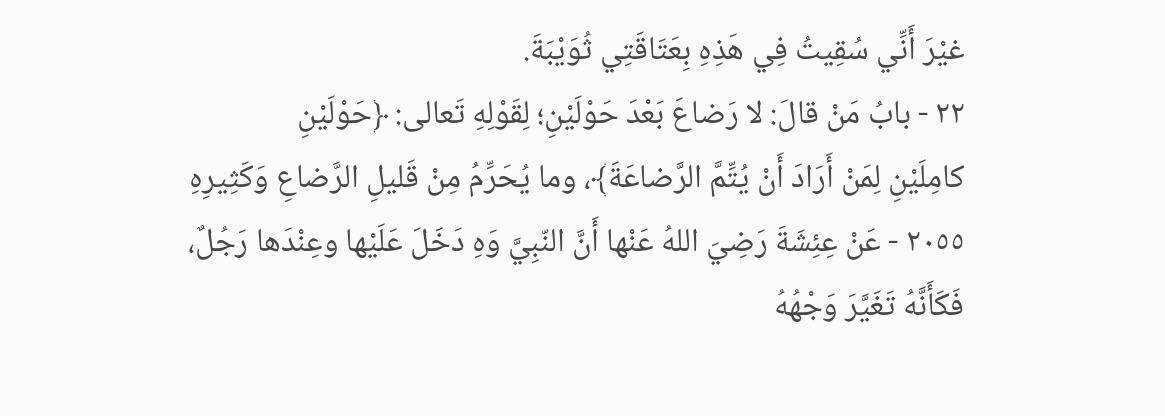غيْرَ أَنِّي سُقِيتُ فِي هَذِهِ بِعَتَاقَتِي ثُوَيْبَةَ.
٢٢ - بابُ مَنْ قالَ: لا رَضاعَ بَعْدَ حَوْلَيْنِ؛ لِقَوْلِهِ تَعالى: ﴿حَوْلَيْنِ
كامِلَيْنِ لِمَنْ أَرَادَ أَنْ يُتِّمَّ الرَّضاعَةَ﴾، وما يُحَرِّمُ مِنْ قَليلِ الرَّضاعِ وَكَثِيرِهِ
٢٠٥٥ - عَنْ عِئِشَةَ رَضِيَ اللهُ عَنْها أَنَّ النّبِيَّ وَهِ دَخَلَ عَلَيْها وعِنْدَها رَجُلٌ،
فَكَأَنَّهُ تَغَيَّرَ وَجْهُهُ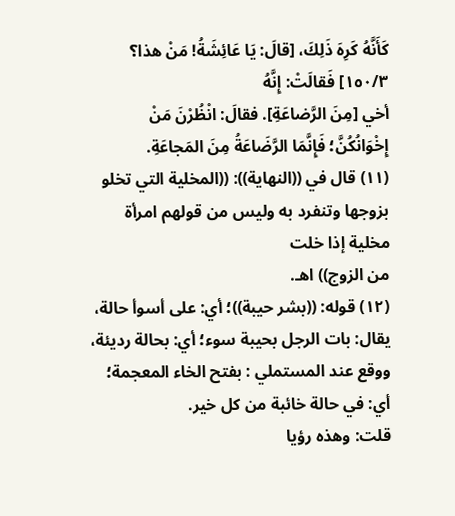كَأَنَّهُ كَرِهَ ذَلِكَ، [قالَ: يَا عَائِشَةُ! مَنْ هذا؟ ١٥٠/٣] فَقالَتْ: إِنَّهُ
أخي [مِنَ الرَّضاعَةِ]. فقالَ: انْظُرْنَ مَنْ إِخْوَانُكُنَّ؛ فَإِنَّمَا الرَّضَاعَةُ مِنَ المَجاعَةِ.
(١١) قال في ((النهاية)): ((المخلية التي تخلو بزوجها وتنفرد به وليس من قولهم امرأة مخلية إذا خلت
من الزوج)) اهـ.
(١٢) قوله: ((بشر حيبة))؛ أي: على أسوأ حالة، يقال: بات الرجل بحيبة سوء؛ أي: بحالة رديئة،
ووقع عند المستملي : بفتح الخاء المعجمة؛ أي: في حالة خائبة من كل خير.
قلت: وهذه رؤيا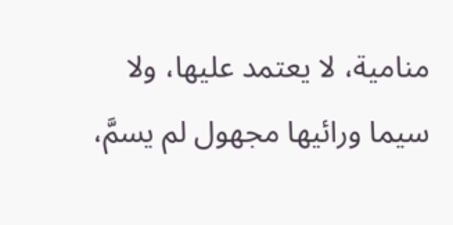منامية، لا يعتمد عليها، ولا سيما ورائيها مجهول لم يسمَّ،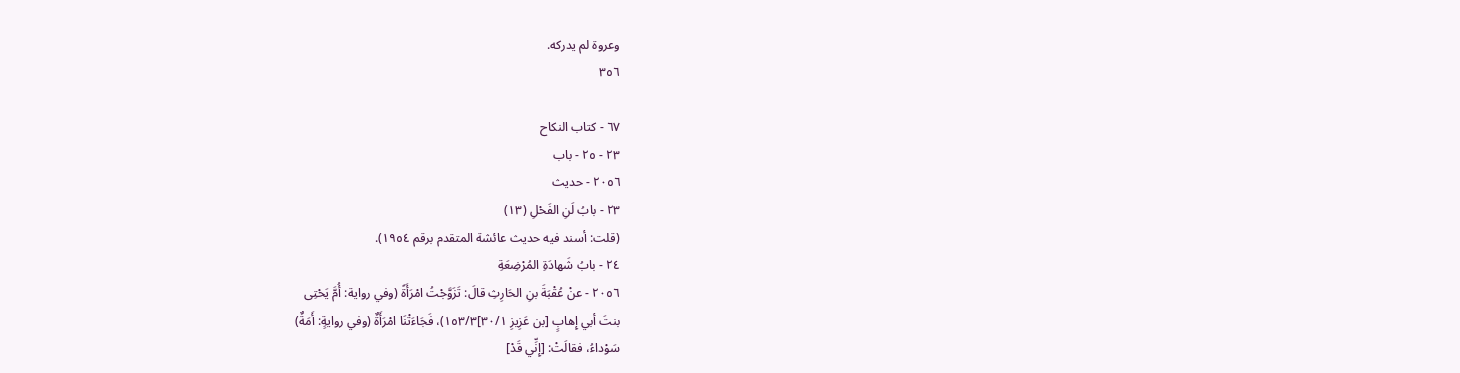وعروة لم يدركه.
٣٥٦

٦٧ - كتاب النكاح
٢٣ - ٢٥ - باب
٢٠٥٦ - حديث
٢٣ - بابُ لَنِ الفَحْلِ (١٣)
(قلت: أسند فيه حديث عائشة المتقدم برقم ١٩٥٤).
٢٤ - بابُ شَهادَةِ المُرْضِعَةِ
٢٠٥٦ - عنْ عُقْبَةَ بنِ الحَارِثِ قالَ: تَزَوَّجْتُ امْرَأَةً (وفي رواية: أُمَّ يَحْتِى
بنتَ أبي إِهابٍ [بن عَزِيزِ ٣٠/١]١٥٣/٣)، فَجَاءَتْنَا امْرَأَةٌ (وفي روايةٍ: أَمَةٌ)
سَوْداءُ، فقالَتْ: [إِنِّي قَدْ]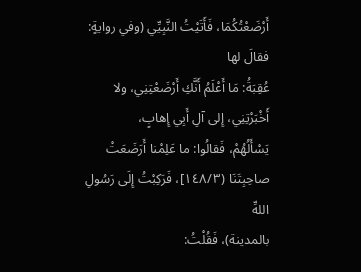أَرْضَعْتُكُمَا، فَأَتَيْتُ النَّبِيِّي (وفي روايةٍ: فقالَ لها
عُقِبَةُ: مَا أَعْلَمُ أَنَّكِ أَرْضَعْتِنِي، ولا أَخْبَرْتِنِي، إِلى آلِ أَبِي إِهابٍ،
يَسْأَلُهُمْ، فَقالُوا: ما عَلِمْنا أَرَضَعَتْ صاحِبِتَنَا (١٤٨/٣]، فَرَكِبْتُ إِلَى رَسُولِ اللهِّ
بالمدينة)، فَقُلْتُ: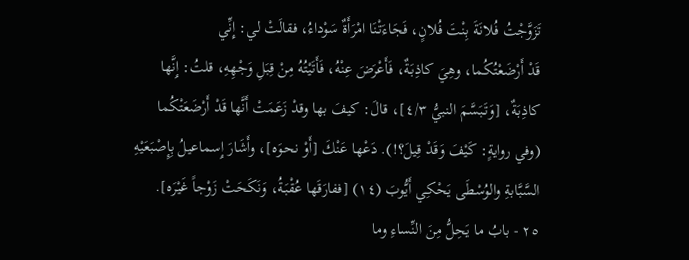تَزَوَّجْتُ فُلانَةَ بِنْتَ فُلانٍ، فَجَاءَتْنَا امْرَأَةٌ سَوْداءُ، فقالَتْ لي: إِنِّي
قَدْ أَرْضَعْتُكُما، وهِيَ كاذِبَةٌ، فَأَعْرَضَ عِنْهُ، فَأَتَيْتُهُ مِنْ قِبَلِ وَجْهِهِ، قلتُ: إِنَّها
كاذِبَةٌ، [وَتَبَسَّمَ النبيُّ ٤/٣]، قالَ: كيفَ بها وقدْ زَعَمَتْ أَنَّها قَدْ أَرْضَعَتْكُما
(وفي روايةٍ: كَيْفَ وَقَدْ قِيلَ؟!). دَعْها عَنْكَ [أَوْ نحوَه]، وأَشَارَ إِسماعيلُ بِإِصْبَعَيْهِ
السَّبَّابةِ والوُسْطَى يَحْكِي أَيُّوبَ (١٤) [ففارَقَها عُقْبَةُ، وَنَكَحَتْ زَوْجاً غَيْرَه].
٢٥ - بابُ ما يَحِلُّ مِنَ النِّساءِ وما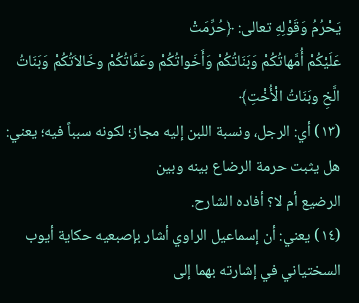يَحْرُمُ وَقَوْلِهِ تعالى: ﴿حُرِّمَتْ
عَلَيْكُمْ أُمَّهاتُكُمْ وَبَنَاتُكُمْ وَأَخَواتُكُمْ وعَمَّاتُكُمْ وخَالاَتُكُمْ وَبَنَاتُ الَّخِ وبَنَاتُ الْأُخْتِ﴾
(١٣) أي: الرجل، ونسبة اللبن إليه مجاز؛ لكونه سبباً فيه؛ يعني: هل يثبت حرمة الرضاع بينه وبين
الرضيع أم لا؟ أفاده الشارح.
(١٤) يعني: أن إسماعيل الراوي أشار بإصبعيه حكاية أيوب السختياني في إشارته بهما إلى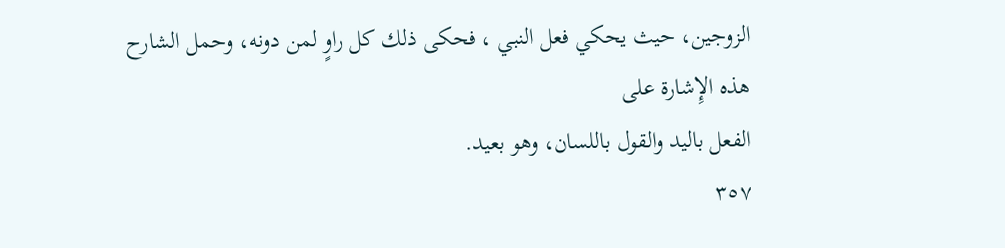الزوجين، حيث يحكي فعل النبي ، فحكى ذلك كل راوٍ لمن دونه، وحمل الشارح هذه الإِشارة على
الفعل باليد والقول باللسان، وهو بعيد.
٣٥٧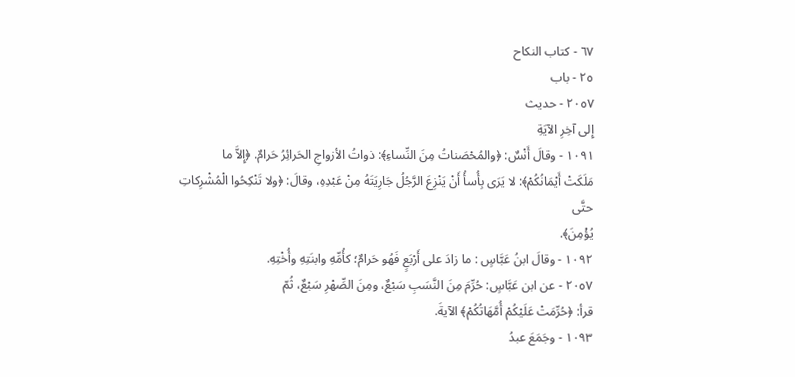٦٧ - كتاب النكاح
٢٥ - باب
٢٠٥٧ - حديث
إِلى آخِرِ الآيَةِ
١٠٩١ - وقالَ أَنْسٌ: ﴿والمُحْصَناتُ مِنَ النِّساءِ﴾: ذواتُ الأزواجِ الحَرائِرُ حَرامٌ. ﴿إِلاَّ ما
مَلَكَتْ أَيْمَانُكُمْ﴾: لا يَرَى بِأُسأُ أَنْ يَنْزِعَ الرَّجُلُ جَارِيَتَهُ مِنْ عَبْدِهِ، وقالَ: ﴿ولا تَنْكِحُوا الْمُشْرِكاتِ حتَّى
يُؤْمِنَ﴾.
١٠٩٢ - وقالَ ابنُ عَبَّاسٍ : ما زادَ على أَرْبَعٍ فَهُو حَرامٌ؛ كأُمِّهِ وابنَتِهِ وأُخْتِهِ.
٢٠٥٧ - عن ابن عَبَّاسٍ: حُرِّمَ مِنَ النَّسَبِ سَبْعٌ، ومِنَ الصِّهْرِ سَبْعٌ، ثُمّ
قرأ: ﴿حُرِّمَتْ عَلَيْكُمْ أُمَّهَاتُكُمْ﴾ الآيةَ.
١٠٩٣ - وجَمَعَ عبدُ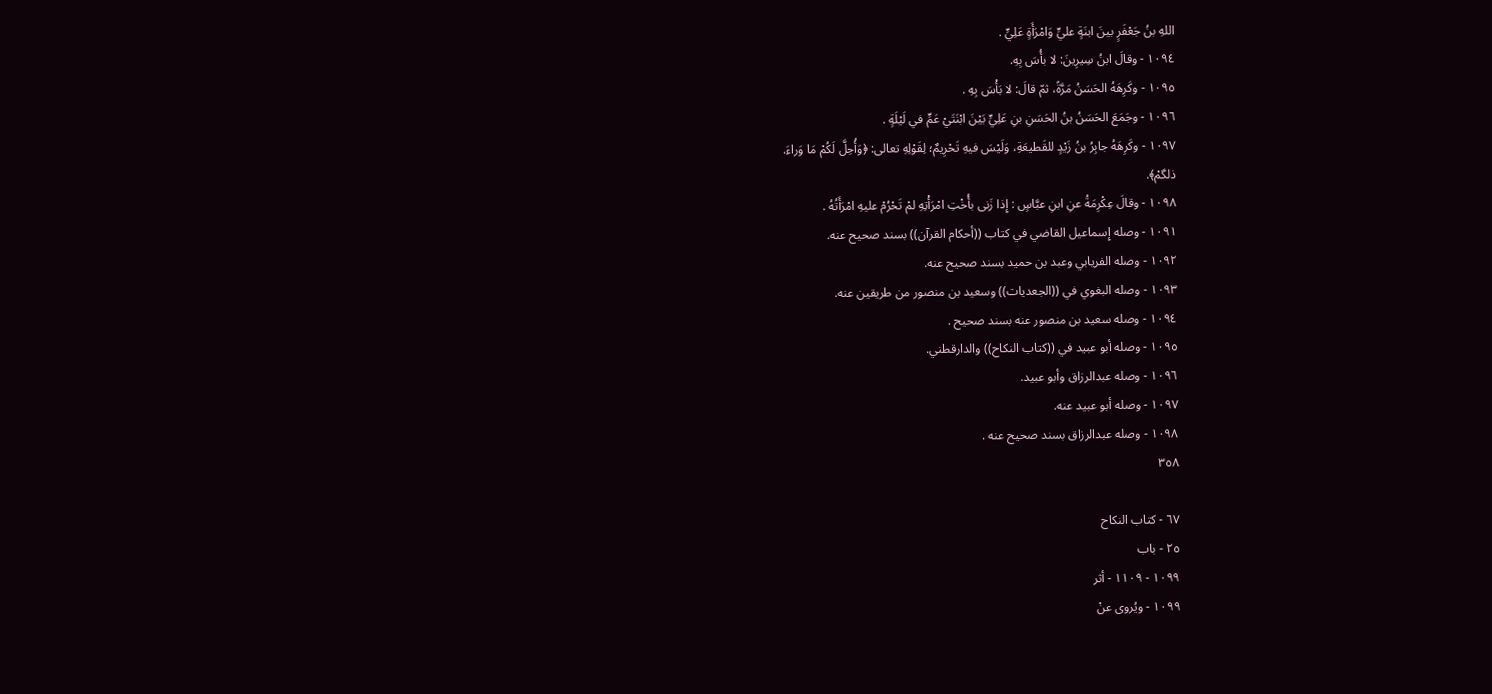اللهِ بنُ جَعْفَرٍ بينَ ابنَةٍ عليٍّ وَامْرَأَةٍ عَلِيٍّ .
١٠٩٤ - وقالَ ابنُ سِيرِينَ: لا بأُسَ بِهِ.
١٠٩٥ - وكَرِهَهُ الحَسَنُ مَرَّةً، ثمّ قالَ: لا بَأْسَ بِهِ .
١٠٩٦ - وجَمَعَ الحَسَنُ بنُ الحَسَنِ بنِ عَلِيٍّ بَيْنَ ابْنَتَيْ عَمٍّ في لَيْلَةٍ .
١٠٩٧ - وكَرِهَهُ جابِرُ بنُ زَيْدٍ للقَطيعَةِ، وَلَيْسَ فيهِ تَحْرِيمٌ؛ لِقَوْلِهِ تعالى: ﴿وَأُحِلَّ لَكُمْ مَا وَراءَ.
ذلگمْ﴾.
١٠٩٨ - وقالَ عِكْرِمَةُ عنِ ابنِ عبَّاسٍ : إِذا زَنى بأُخْتِ امْرَأْتِهِ لمْ تَحْرُمْ عليهِ امْرَأَتُهُ .
١٠٩١ - وصله إِسماعيل القاضي في كتاب ((أحكام القرآن)) بسند صحيح عنه.
١٠٩٢ - وصله الفريابي وعبد بن حميد بسند صحيح عنه.
١٠٩٣ - وصله البغوي في ((الجعديات)) وسعيد بن منصور من طريقين عنه.
١٠٩٤ - وصله سعيد بن منصور عنه بسند صحيح .
١٠٩٥ - وصله أبو عبيد في ((كتاب النكاح)) والدارقطني.
١٠٩٦ - وصله عبدالرزاق وأبو عبيد.
١٠٩٧ - وصله أبو عبيد عنه.
١٠٩٨ - وصله عبدالرزاق بسند صحيح عنه .
٣٥٨

٦٧ - كتاب النكاح
٢٥ - باب
١٠٩٩ - ١١٠٩ - أثر
١٠٩٩ - ويُروى عنْ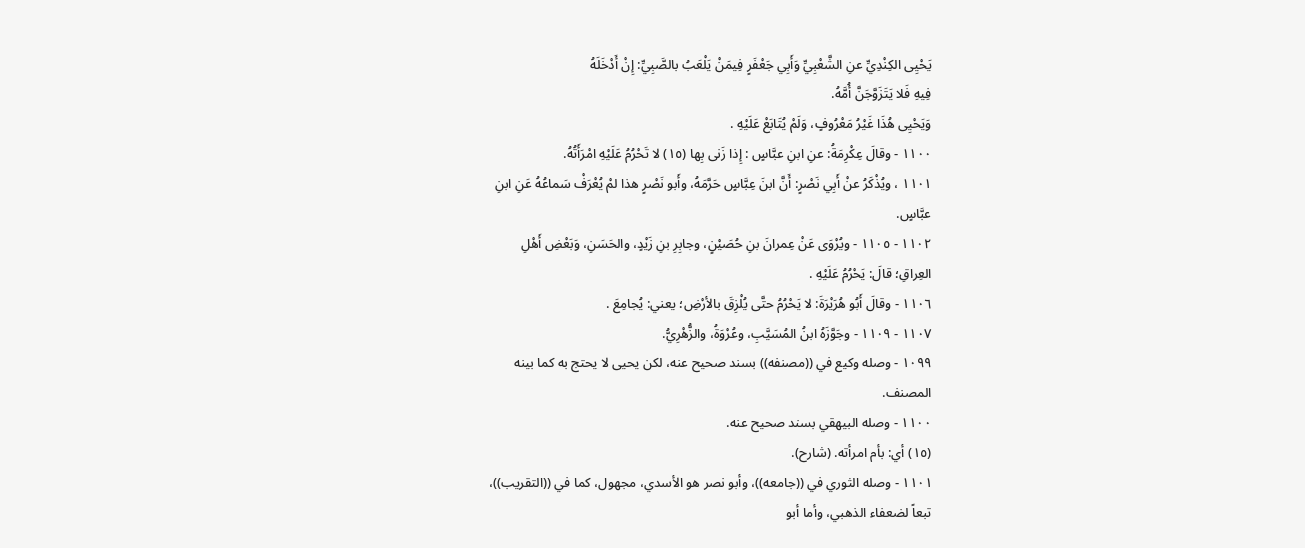يَحْيِى الكِنْدِيِّ عنِ الشَّعْبِيِّ وَأَبِي جَعْفَرٍ فِيمَنْ يَلْعَبُ بالصَّبِيِّ: إِنْ أَدْخَلَهُ
فِيهِ فَلا يَتَزَوَّجَنَّ أُمَّهُ.
وَيَحْيِى هُذَا غَيْرُ مَعْرُوفٍ، وَلَمْ يُتَابَعْ عَلَيْهِ .
١١٠٠ - وقالَ عِكْرِمَةُ: عنِ ابنِ عبَّاسٍ : إِذا زَنى بِها (١٥) لا تَحْرُمُ عَلَيْهِ امْرَأَتُهُ.
١١٠١ ، ويُذْكَرُ عنْ أَبِي نَصْرٍ: أَنَّ ابنَ عِبَّاسٍ حَرَّمَهُ، وأَبو نَصْرٍ هذا لمْ يُعْرَفْ سَماعُهُ عَنِ ابنِ
عبَّاسٍ.
١١٠٢ - ١١٠٥ - ويُرْوَى عَنْ عِمرانَ بنِ حُصَيْنٍ، وجابِرِ بنِ زَيْدٍ، والحَسَنِ، وَبَعْضِ أَهْلِ
العِراقِ؛ قالَ: يَحْرُمُ عَلَيْهِ .
١١٠٦ - وقالَ أَبُو هُرَيْرَةَ: لا يَحْرُمُ حتَّى يُلْزِقَ بالأرْضِ؛ يعني: يُجامِعَ .
١١٠٧ - ١١٠٩ - وجَوَّزَهُ ابنُ المُسَيَّبِ، وعُرْوَةُ، والزُّهْرِيُّ.
١٠٩٩ - وصله وكيع في ((مصنفه)) بسند صحيح عنه، لكن يحيى لا يحتج به كما بينه
المصنف.
١١٠٠ - وصله البيهقي بسند صحيح عنه.
(١٥) أي: بأم امرأته. (شارح).
١١٠١ - وصله الثوري في ((جامعه))، وأبو نصر هو الأسدي، مجهول، كما في ((التقريب))،
تبعاً لضعفاء الذهبي، وأما أبو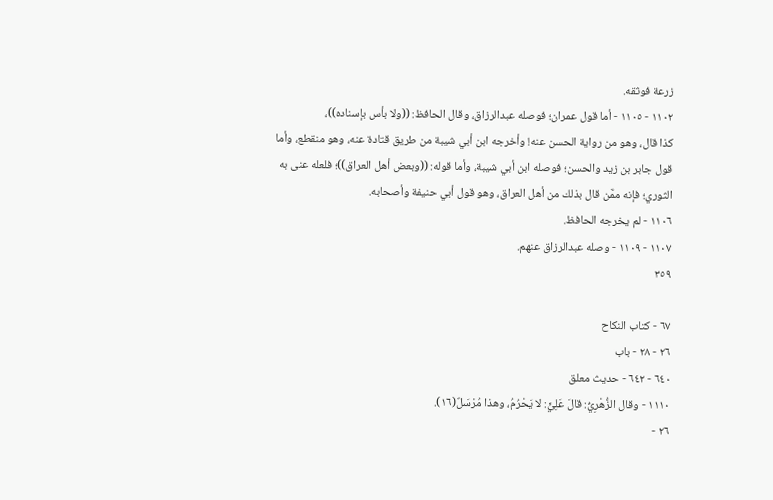زرعة فوثقه.
١١٠٢ - ١١٠٥ - أما قول عمران؛ فوصله عبدالرزاق، وقال الحافظ: ((ولا بأس بإسناده))،
كذا قال، وهو من رواية الحسن عنه! وأخرجه ابن أبي شيبة من طريق قتادة عنه، وهو منقطع، وأما
قول جابر بن زيد والحسن؛ فوصله ابن أبي شيبة، وأما قوله: ((وبعض أهل العراق))؛ فلعله عنى به
الثوري؛ فإنه ممَّن قال بذلك من أهل العراق، وهو قول أبي حنيفة وأصحابه.
١١٠٦ - لم يخرجه الحافظ.
١١٠٧ - ١١٠٩ - وصله عبدالرزاق عنهم.
٣٥٩

٦٧ - كتاب النكاح
٢٦ - ٢٨ - باب
٦٤٠ - ٦٤٢ - حديث معلق
١١١٠ - وقال الزُّهْرِيُّ: قالَ عَلِيٍّ: لا يَحْرُمُ، وهذا مُرْسَلٌ(١٦).
٢٦ -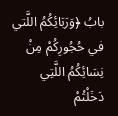بابُ ﴿وَرَبَائِكُمُ اللَّتي في حُجُورِكُمْ مِنْ نِسَائِكُمُ اللَّتِي
دَخَلْتُمْ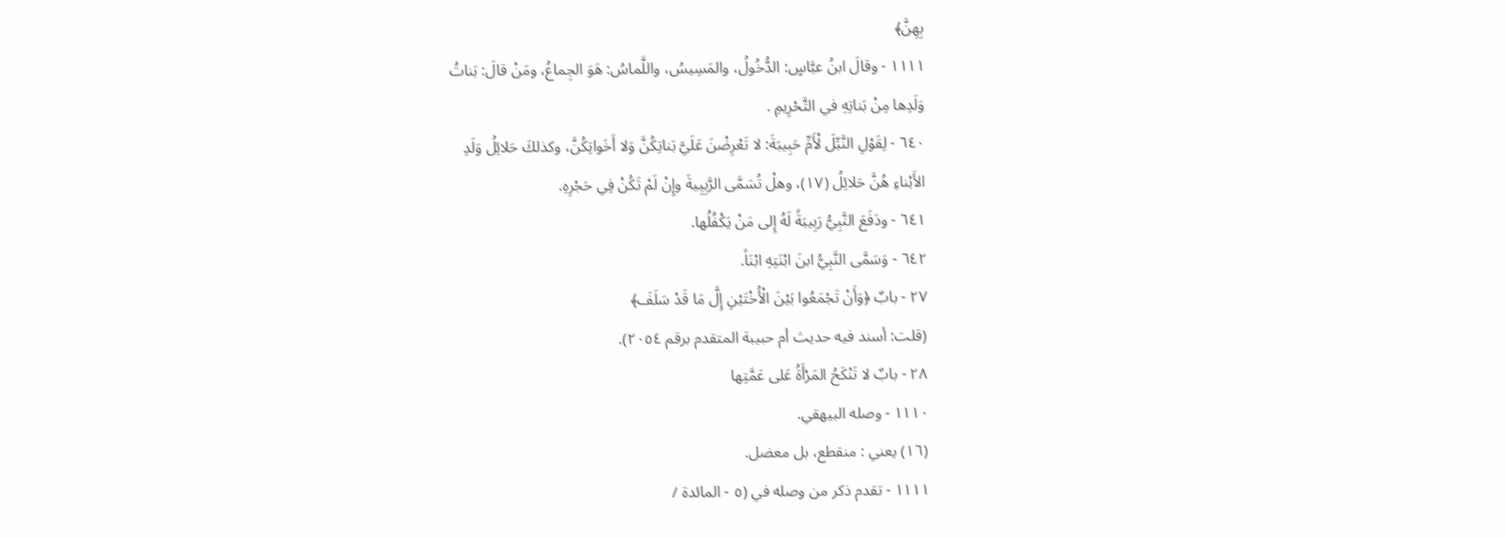بِهِنَّ﴾
١١١١ - وقالَ ابنُ عبَّاسٍ: الدُّخُولُ، والمَسِيسُ، واللَّماسُ: هَوَ الجِماعُ، ومَنْ قالَ: بَناتُ
وَلَدِها مِنْ بَناتِهِ في التَّحْرِيمِ .
٦٤٠ - لِقَوْلِ النَّبِّلَ لْأَمِّ حَبِيبَةَ: لا تَعْرِضْنَ عَلَيَّ بَناتِكُنَّ وَلا أَخَواتِكُنَّ، وكذلكَ حَلائِلُ وَلَدِ
الأَبْناءِ هُنَّ حَلائِلُ (١٧)، وهلْ تُسَمَّى الرَّبِيِيةَ وإِنْ لَمْ تَكُنْ فِي حَجْرِهِ.
٦٤١ - ودَفَعَ النَّبِيُّ رَبِيبَةً لَهُ إِلى مَنْ يَكْفُلُها.
٦٤٢ - وَسَمَّى النَّبِيُّ ابنَ ابْنَتِهِ ابْنَاً.
٢٧ - بابٌ ﴿وَأَنْ تَجْمَعُوا بَيْنَ الْأُخْتَيْنِ إِلَّ مَا قَدْ سَلَفَ﴾
(قلت: أسند فيه حديث أم حبيبة المتقدم برقم ٢٠٥٤).
٢٨ - بابٌ لا تَنْكَحُ المَرْأَةُ عَلى عَمَّتِها
١١١٠ - وصله البيهقي.
(١٦) يعني : منقطع، بل معضل.
١١١١ - تقدم ذكر من وصله في (٥ - المائدة /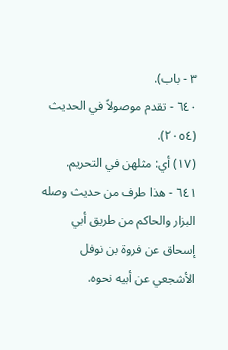٣ - باب).
٦٤٠ - تقدم موصولاً في الحديث (٢٠٥٤).
(١٧) أي: مثلهن في التحريم.
٦٤١ - هذا طرف من حديث وصله البزار والحاكم من طريق أبي إسحاق عن فروة بن نوفل
الأشجعي عن أبيه نحوه.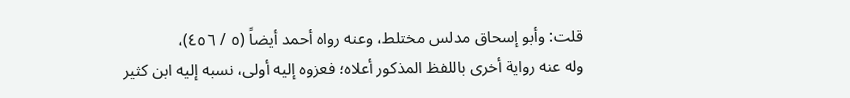قلت: وأبو إسحاق مدلس مختلط، وعنه رواه أحمد أيضاً (٥ / ٤٥٦)،
وله عنه رواية أخرى باللفظ المذكور أعلاه؛ فعزوه إليه أولى، نسبه إليه ابن كثير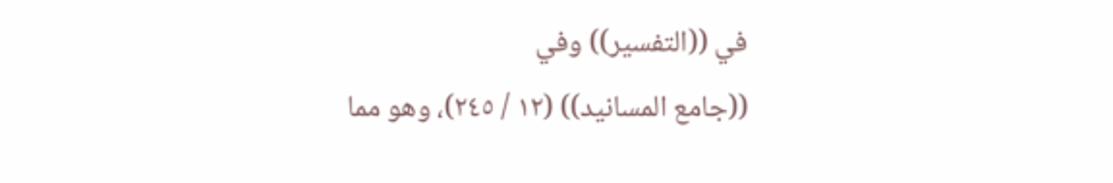في ((التفسير)) وفي
((جامع المسانيد)) (١٢ / ٢٤٥)، وهو مما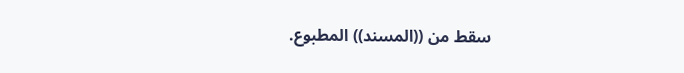سقط من ((المسند)) المطبوع.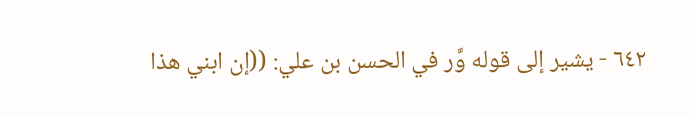٦٤٢ - يشير إلى قوله وَّر في الحسن بن علي: ((إن ابني هذا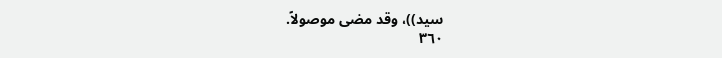سيد))، وقد مضى موصولاً.
٣٦٠